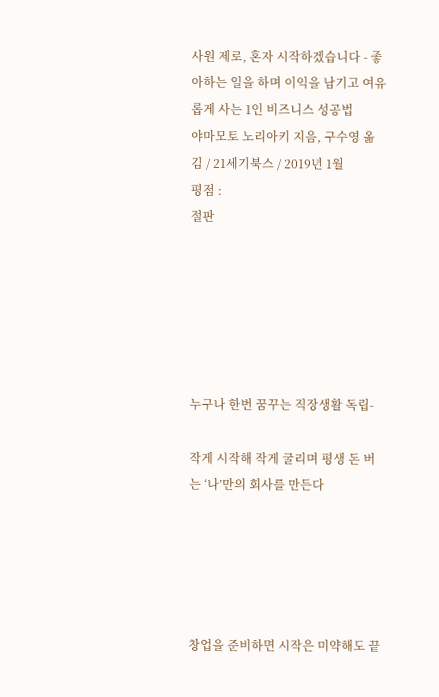사원 제로, 혼자 시작하겠습니다 - 좋아하는 일을 하며 이익을 남기고 여유롭게 사는 1인 비즈니스 성공법
야마모토 노리아키 지음, 구수영 옮김 / 21세기북스 / 2019년 1월
평점 :
절판






누구나 한번 꿈꾸는 직장생활 독립-

작게 시작해 작게 굴리며 평생 돈 버는 ‘나’만의 회사를 만든다





창업을 준비하면 시작은 미약해도 끝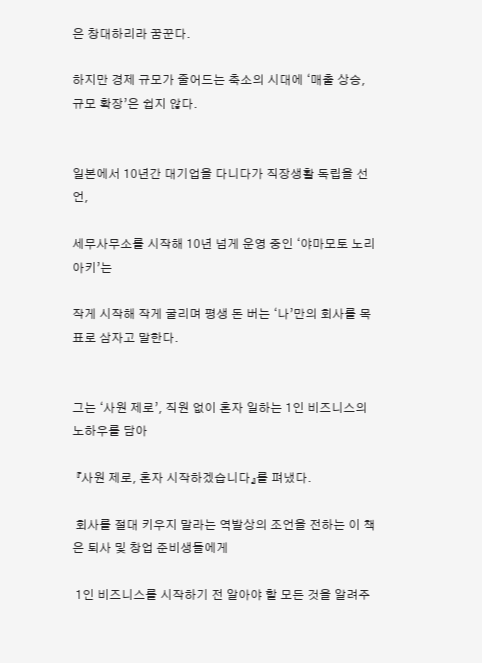은 창대하리라 꿈꾼다.

하지만 경제 규모가 줄어드는 축소의 시대에 ‘매출 상승, 규모 확장’은 쉽지 않다.


일본에서 10년간 대기업을 다니다가 직장생활 독립을 선언,

세무사무소를 시작해 10년 넘게 운영 중인 ‘야마모토 노리아키’는

작게 시작해 작게 굴리며 평생 돈 버는 ‘나’만의 회사를 목표로 삼자고 말한다.


그는 ‘사원 제로’, 직원 없이 혼자 일하는 1인 비즈니스의 노하우를 담아

 『사원 제로, 혼자 시작하겠습니다』를 펴냈다.

 회사를 절대 키우지 말라는 역발상의 조언을 전하는 이 책은 퇴사 및 창업 준비생들에게

 1인 비즈니스를 시작하기 전 알아야 할 모든 것을 알려주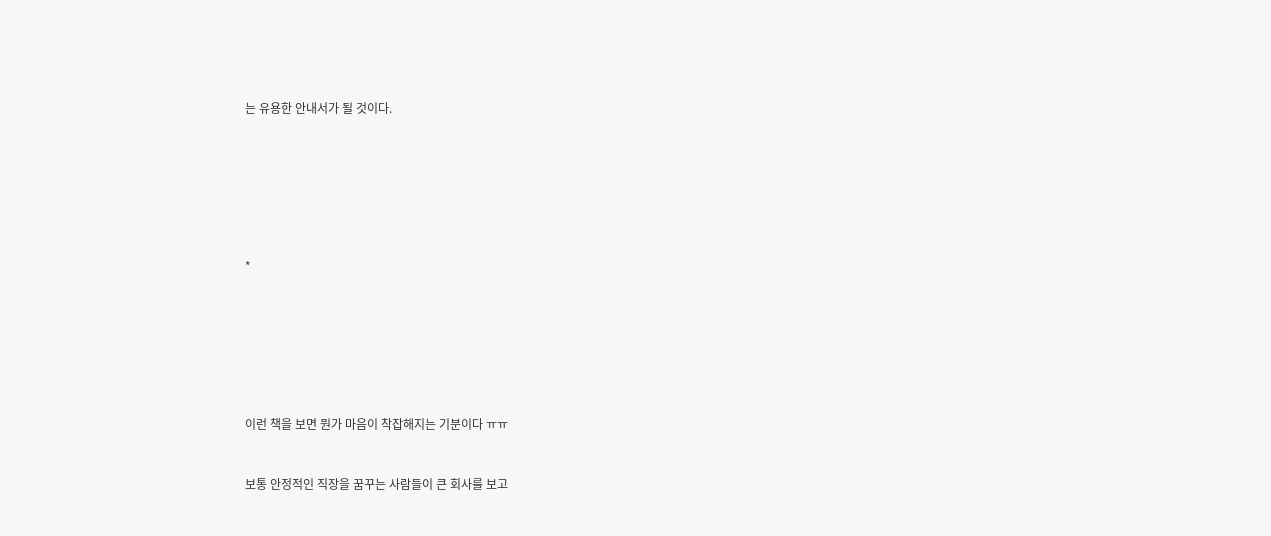는 유용한 안내서가 될 것이다.







*







이런 책을 보면 뭔가 마음이 착잡해지는 기분이다 ㅠㅠ


보통 안정적인 직장을 꿈꾸는 사람들이 큰 회사를 보고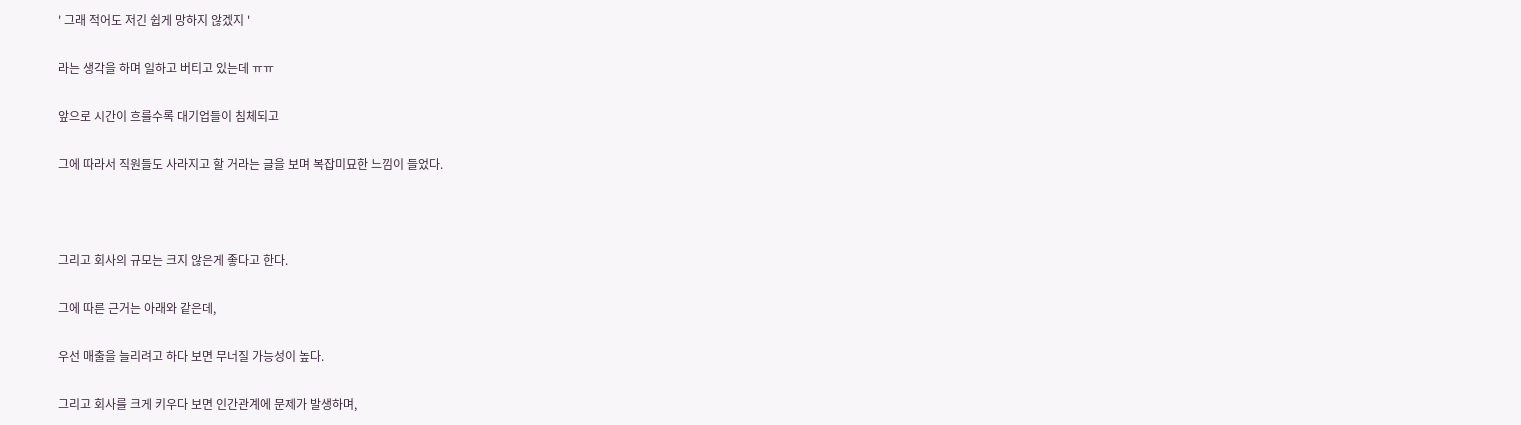' 그래 적어도 저긴 쉽게 망하지 않겠지 '


라는 생각을 하며 일하고 버티고 있는데 ㅠㅠ


앞으로 시간이 흐를수록 대기업들이 침체되고


그에 따라서 직원들도 사라지고 할 거라는 글을 보며 복잡미묘한 느낌이 들었다.





그리고 회사의 규모는 크지 않은게 좋다고 한다.


그에 따른 근거는 아래와 같은데,


우선 매출을 늘리려고 하다 보면 무너질 가능성이 높다.


그리고 회사를 크게 키우다 보면 인간관계에 문제가 발생하며,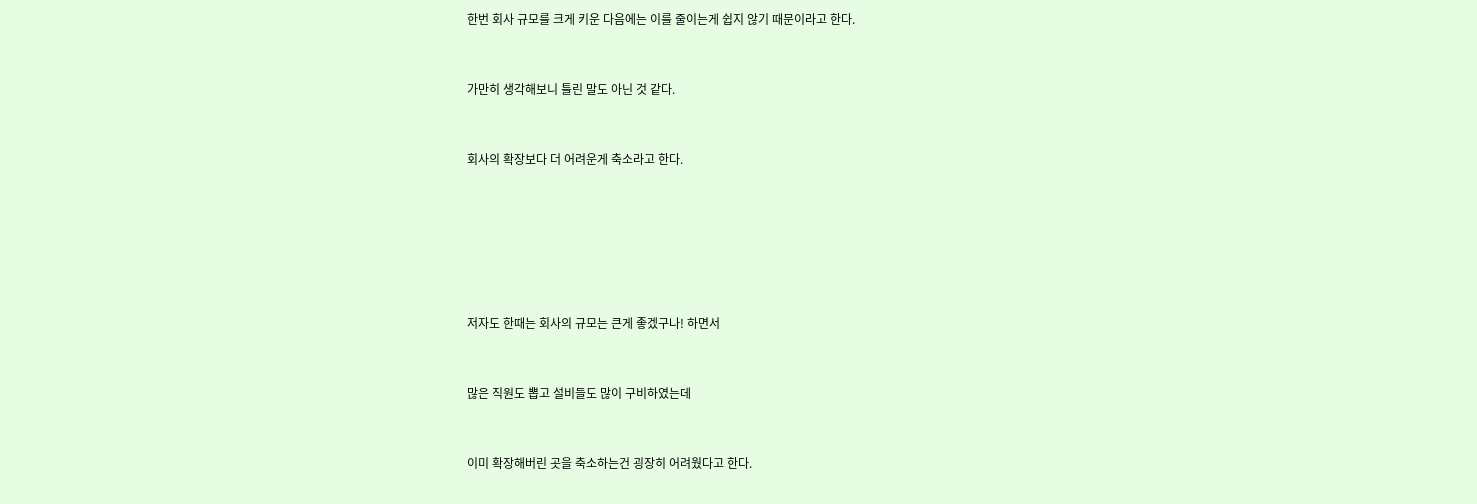한번 회사 규모를 크게 키운 다음에는 이를 줄이는게 쉽지 않기 때문이라고 한다.


가만히 생각해보니 틀린 말도 아닌 것 같다.


회사의 확장보다 더 어려운게 축소라고 한다.






저자도 한때는 회사의 규모는 큰게 좋겠구나! 하면서


많은 직원도 뽑고 설비들도 많이 구비하였는데


이미 확장해버린 곳을 축소하는건 굉장히 어려웠다고 한다.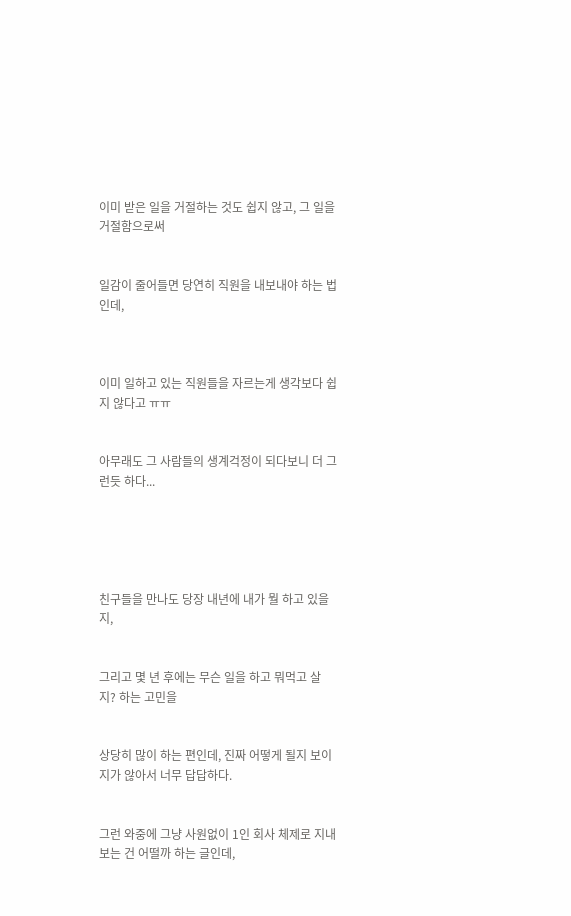이미 받은 일을 거절하는 것도 쉽지 않고, 그 일을 거절함으로써


일감이 줄어들면 당연히 직원을 내보내야 하는 법인데,



이미 일하고 있는 직원들을 자르는게 생각보다 쉽지 않다고 ㅠㅠ


아무래도 그 사람들의 생계걱정이 되다보니 더 그런듯 하다...





친구들을 만나도 당장 내년에 내가 뭘 하고 있을지,


그리고 몇 년 후에는 무슨 일을 하고 뭐먹고 살지? 하는 고민을


상당히 많이 하는 편인데, 진짜 어떻게 될지 보이지가 않아서 너무 답답하다.


그런 와중에 그냥 사원없이 1인 회사 체제로 지내보는 건 어떨까 하는 글인데,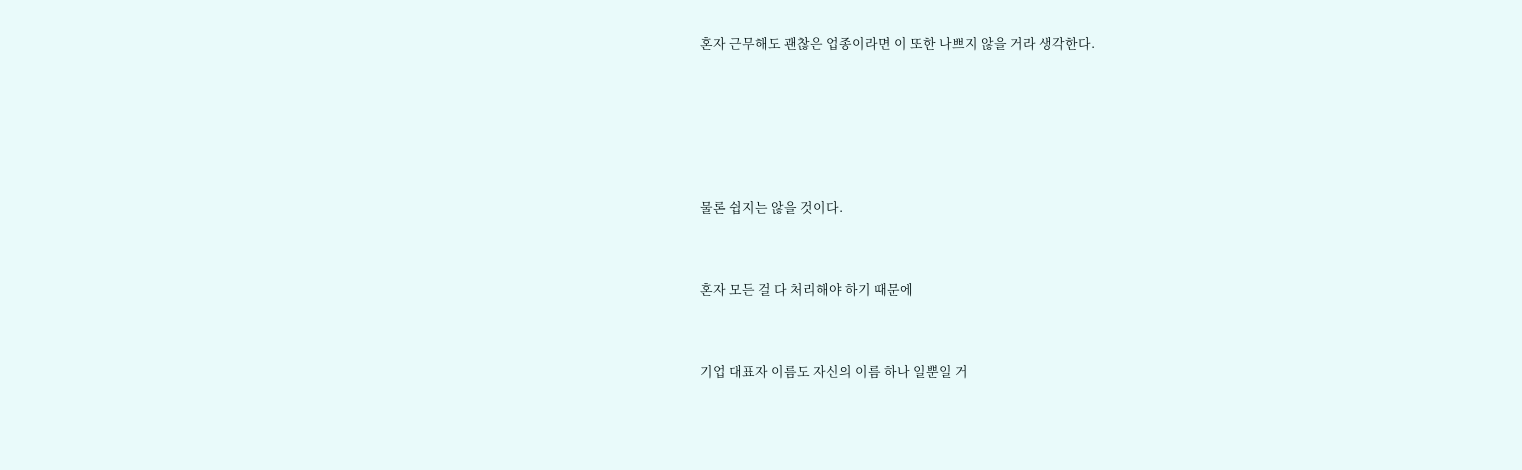혼자 근무해도 괜찮은 업종이라면 이 또한 나쁘지 않을 거라 생각한다.





물론 쉽지는 않을 것이다.


혼자 모든 걸 다 처리해야 하기 때문에


기업 대표자 이름도 자신의 이름 하나 일뿐일 거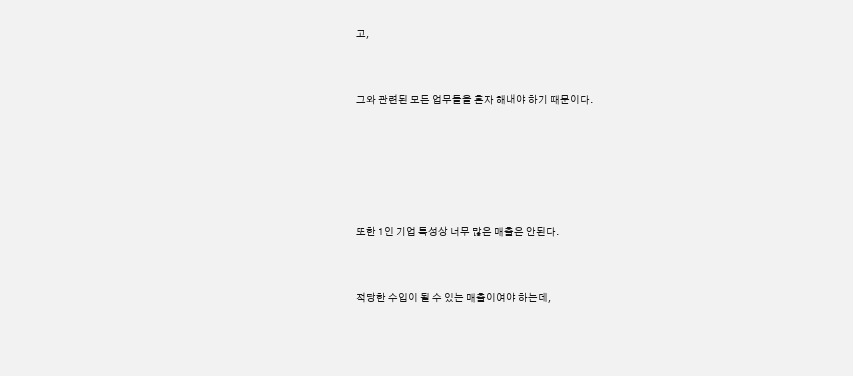고,


그와 관련된 모든 업무들을 혼자 해내야 하기 때문이다.





또한 1인 기업 특성상 너무 많은 매출은 안된다.


적당한 수입이 될 수 있는 매출이여야 하는데,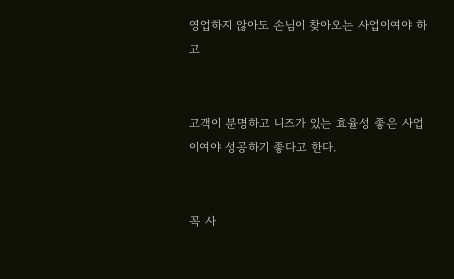영업하지 않아도 손님이 찾아오는 사업이여야 하고


고객이 분명하고 니즈가 있는 효율성 좋은 사업이여야 성공하기 좋다고 한다.


꼭 사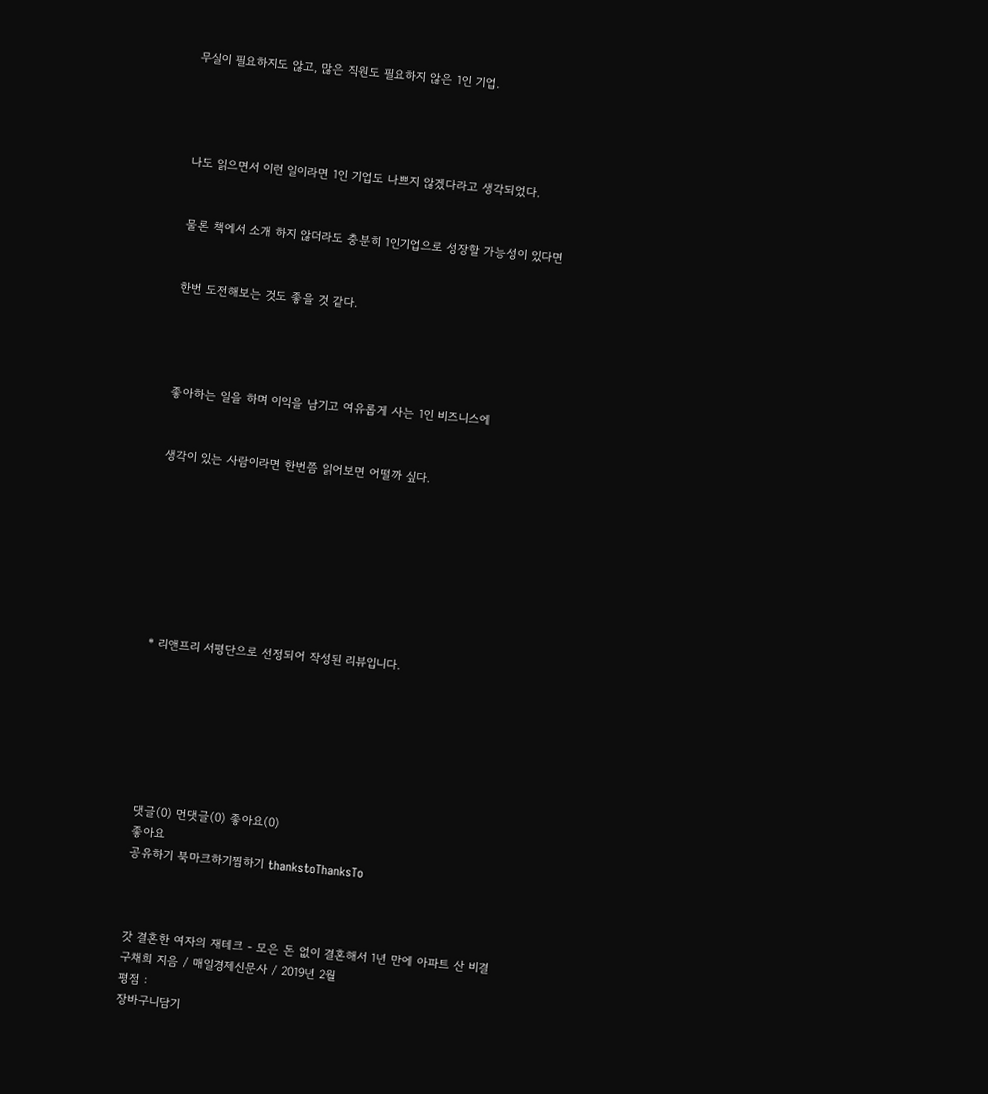무실이 필요하지도 않고, 많은 직원도 필요하지 않은 1인 기업.




나도 읽으면서 이런 일이라면 1인 기업도 나쁘지 않겠다라고 생각되었다.


물론 책에서 소개 하지 않더라도 충분히 1인기업으로 성장할 가능성이 있다면


한번 도전해보는 것도 좋을 것 같다.




좋아하는 일을 하며 이익을 남기고 여유롭게 사는 1인 비즈니스에


생각이 있는 사람이라면 한번쯤 읽어보면 어떨까 싶다.








* 리앤프리 서평단으로 선정되어 작성된 리뷰입니다.







댓글(0) 먼댓글(0) 좋아요(0)
좋아요
공유하기 북마크하기찜하기 thankstoThanksTo



갓 결혼한 여자의 재테크 - 모은 돈 없이 결혼해서 1년 만에 아파트 산 비결
구채희 지음 / 매일경제신문사 / 2019년 2월
평점 :
장바구니담기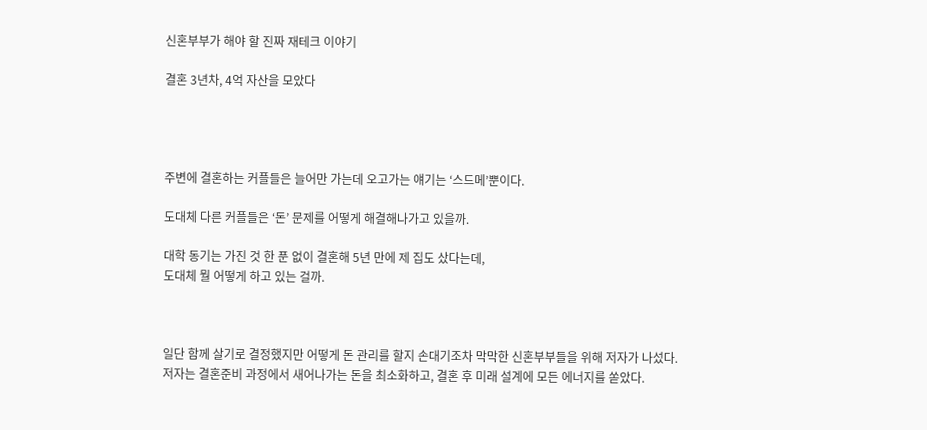신혼부부가 해야 할 진짜 재테크 이야기

결혼 3년차, 4억 자산을 모았다




주변에 결혼하는 커플들은 늘어만 가는데 오고가는 얘기는 ‘스드메’뿐이다.

도대체 다른 커플들은 ‘돈’ 문제를 어떻게 해결해나가고 있을까.

대학 동기는 가진 것 한 푼 없이 결혼해 5년 만에 제 집도 샀다는데,
도대체 뭘 어떻게 하고 있는 걸까.



일단 함께 살기로 결정했지만 어떻게 돈 관리를 할지 손대기조차 막막한 신혼부부들을 위해 저자가 나섰다.
저자는 결혼준비 과정에서 새어나가는 돈을 최소화하고, 결혼 후 미래 설계에 모든 에너지를 쏟았다.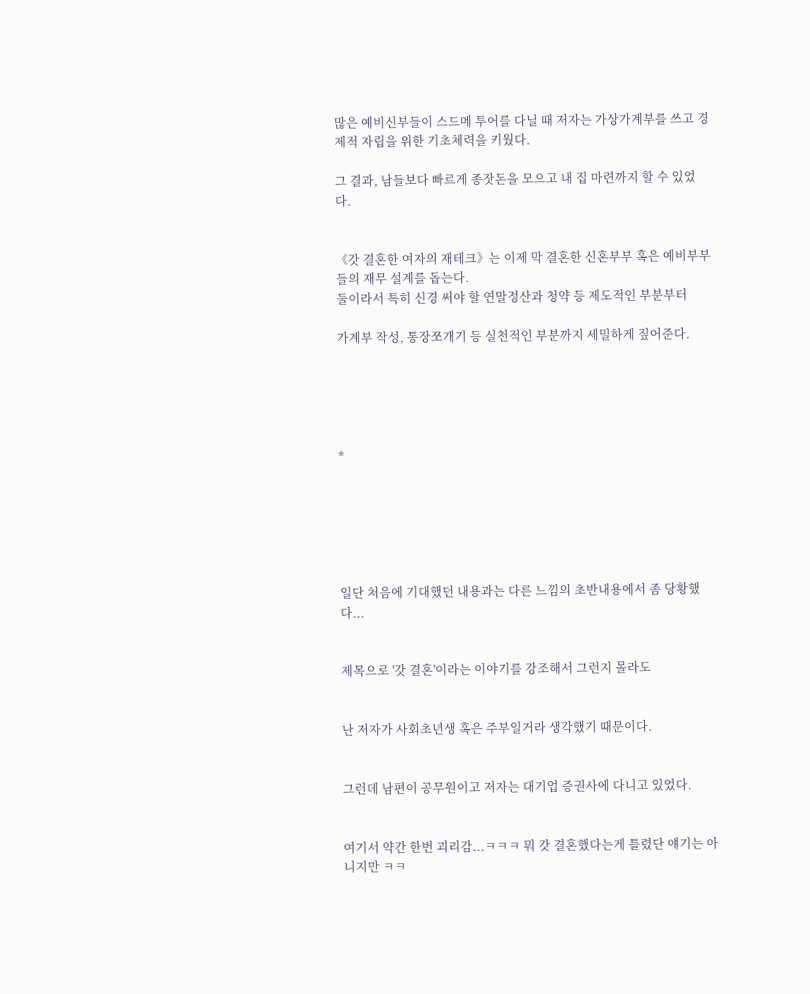많은 예비신부들이 스드메 투어를 다닐 때 저자는 가상가계부를 쓰고 경제적 자립을 위한 기초체력을 키웠다.

그 결과, 남들보다 빠르게 종잣돈을 모으고 내 집 마련까지 할 수 있었다.


《갓 결혼한 여자의 재테크》는 이제 막 결혼한 신혼부부 혹은 예비부부들의 재무 설계를 돕는다.
둘이라서 특히 신경 써야 할 연말정산과 청약 등 제도적인 부분부터

가계부 작성, 통장쪼개기 등 실천적인 부분까지 세밀하게 짚어준다.





*






일단 처음에 기대했던 내용과는 다른 느낌의 초반내용에서 좀 당황했다...


제목으로 '갓 결혼'이라는 이야기를 강조해서 그런지 몰라도


난 저자가 사회초년생 혹은 주부일거라 생각했기 때문이다.


그런데 남편이 공무원이고 저자는 대기업 증권사에 다니고 있었다.


여기서 약간 한번 괴리감...ㅋㅋㅋ 뭐 갓 결혼했다는게 틀렸단 얘기는 아니지만 ㅋㅋ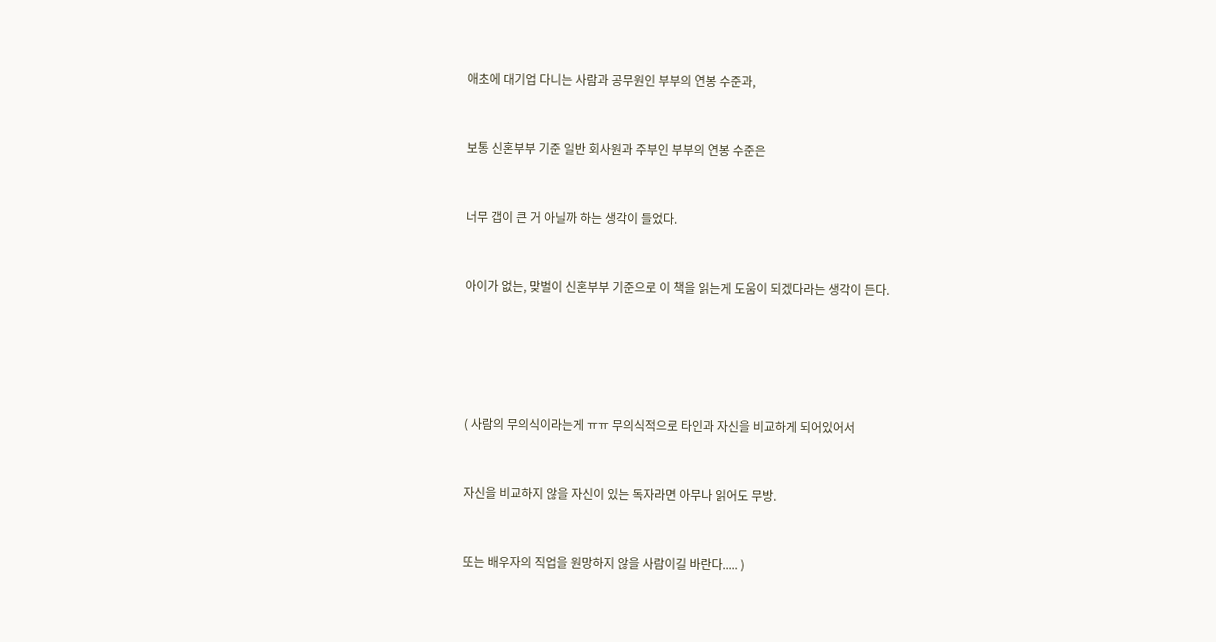애초에 대기업 다니는 사람과 공무원인 부부의 연봉 수준과,


보통 신혼부부 기준 일반 회사원과 주부인 부부의 연봉 수준은


너무 갭이 큰 거 아닐까 하는 생각이 들었다.


아이가 없는, 맞벌이 신혼부부 기준으로 이 책을 읽는게 도움이 되겠다라는 생각이 든다.





( 사람의 무의식이라는게 ㅠㅠ 무의식적으로 타인과 자신을 비교하게 되어있어서


자신을 비교하지 않을 자신이 있는 독자라면 아무나 읽어도 무방.


또는 배우자의 직업을 원망하지 않을 사람이길 바란다..... )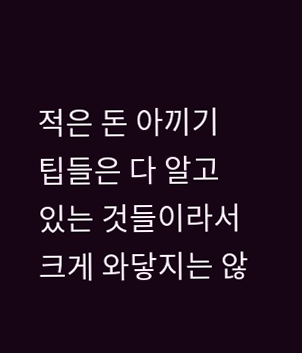적은 돈 아끼기 팁들은 다 알고 있는 것들이라서 크게 와닿지는 않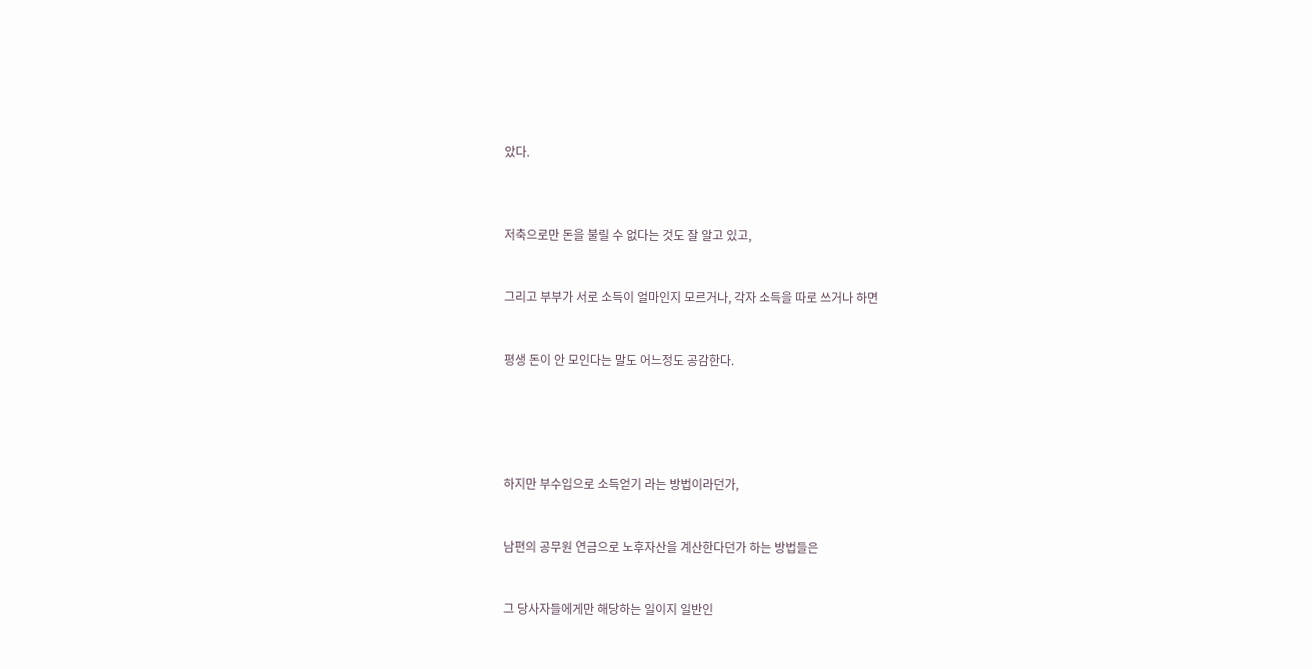았다.



저축으로만 돈을 불릴 수 없다는 것도 잘 알고 있고,


그리고 부부가 서로 소득이 얼마인지 모르거나, 각자 소득을 따로 쓰거나 하면


평생 돈이 안 모인다는 말도 어느정도 공감한다.





하지만 부수입으로 소득얻기 라는 방법이라던가,


남편의 공무원 연금으로 노후자산을 계산한다던가 하는 방법들은


그 당사자들에게만 해당하는 일이지 일반인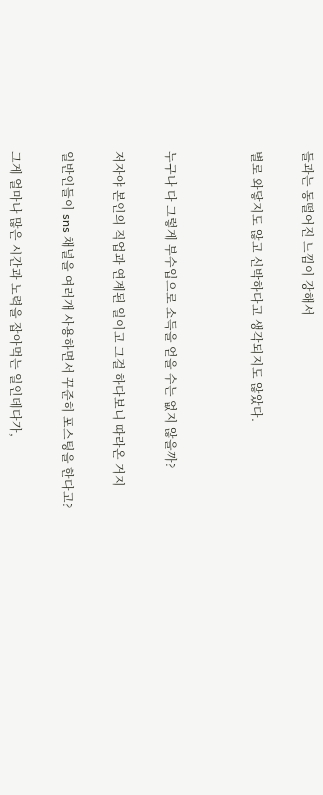들과는 동떨어진 느낌이 강해서


별로 와닿지도 않고 신박하다고 생각되지도 않았다.




누구나 다 그렇게 부수입으로 소득을 얻을 수는 없지 않을까?


저자야 본인의 직업과 연계된 일이고 그걸 하다보니 따라온 거지


일반인들이 sns 채널을 여러개 사용하면서 꾸준히 포스팅을 한다고?


그게 얼마나 많은 시간과 노력을 잡아먹는 일인데다가,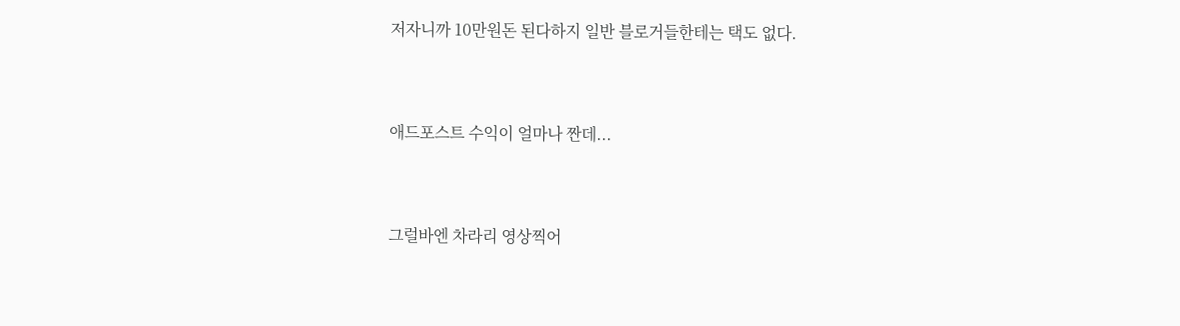저자니까 10만원돈 된다하지 일반 블로거들한테는 택도 없다.


애드포스트 수익이 얼마나 짠데...


그럴바엔 차라리 영상찍어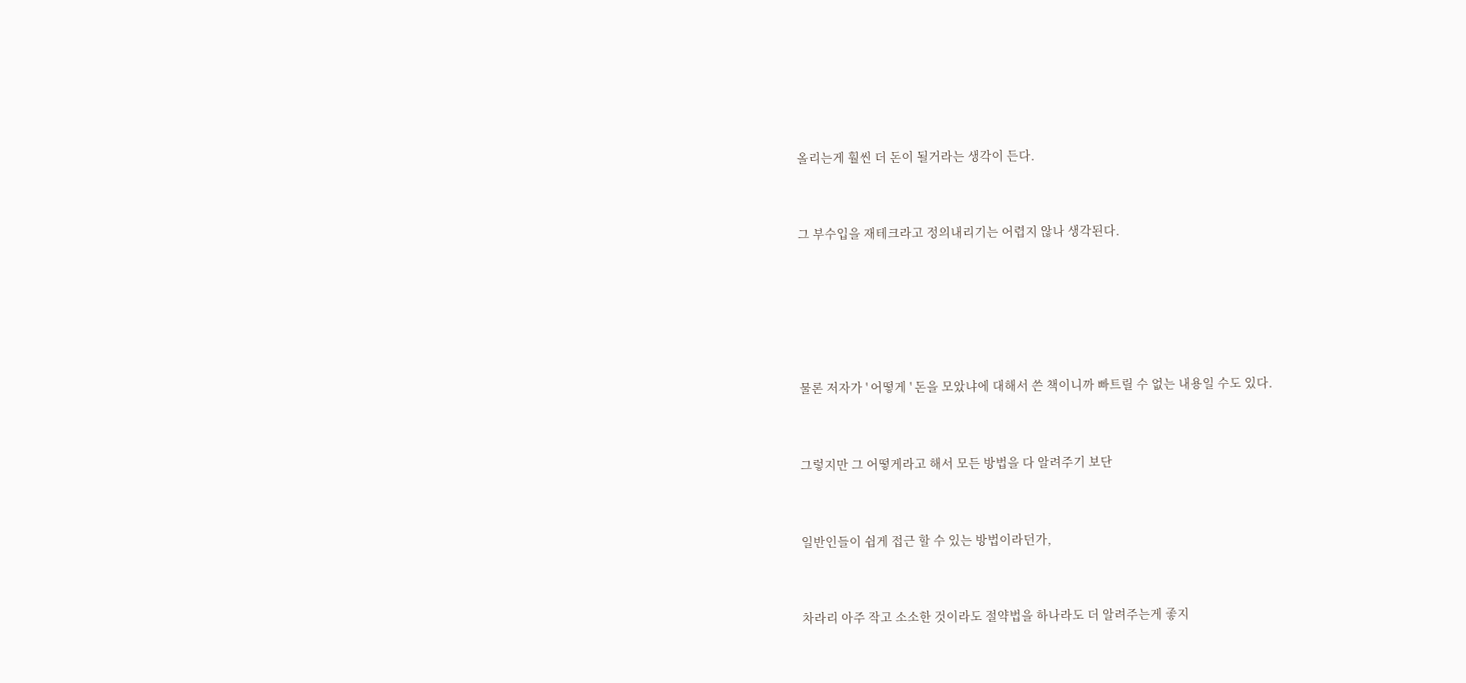올리는게 훨씬 더 돈이 될거라는 생각이 든다.


그 부수입을 재테크라고 정의내리기는 어렵지 않나 생각된다.





물론 저자가 ' 어떻게 ' 돈을 모았냐에 대해서 쓴 책이니까 빠트릴 수 없는 내용일 수도 있다.


그렇지만 그 어떻게라고 해서 모든 방법을 다 알려주기 보단


일반인들이 쉽게 접근 할 수 있는 방법이라던가,


차라리 아주 작고 소소한 것이라도 절약법을 하나라도 더 알려주는게 좋지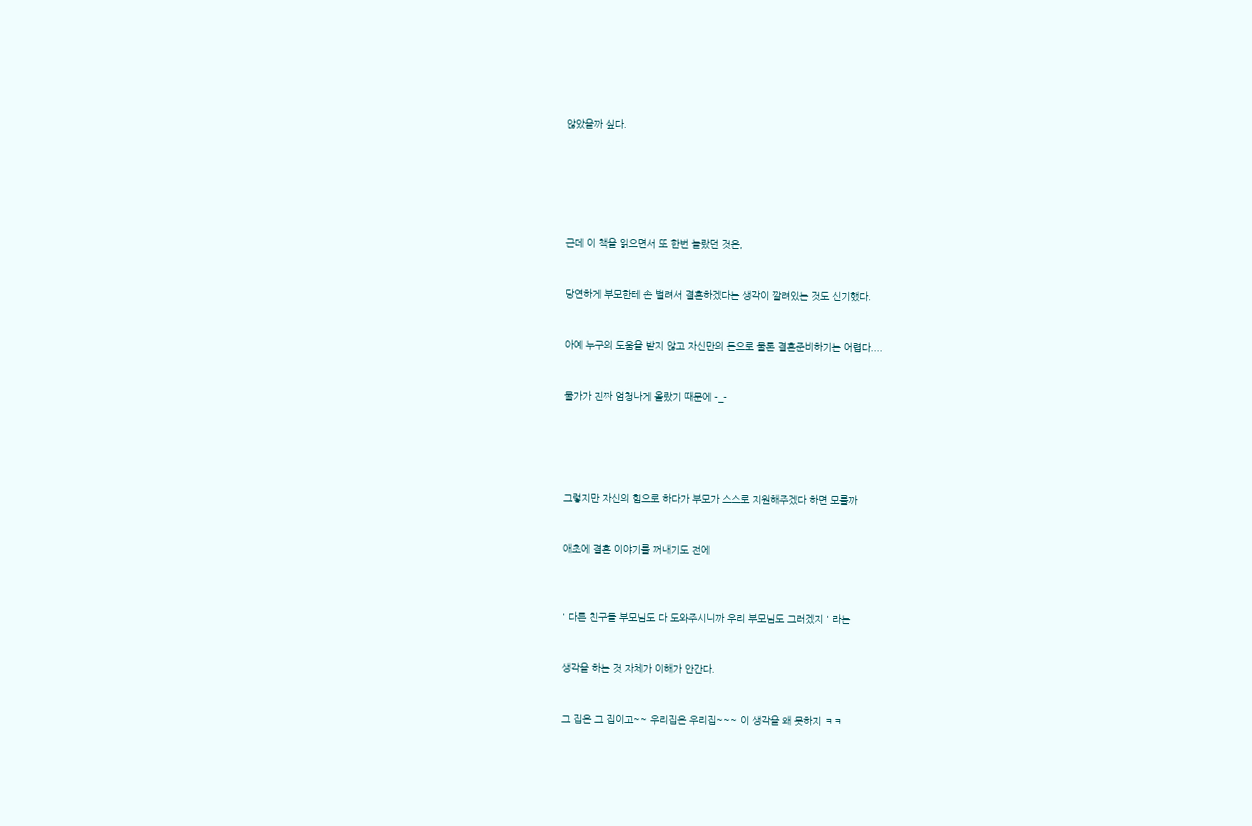않았을까 싶다.






근데 이 책을 읽으면서 또 한번 놀랐던 것은,


당연하게 부모한테 손 벌려서 결혼하겠다는 생각이 깔려있는 것도 신기했다.


아예 누구의 도움을 받지 않고 자신만의 돈으로 물론 결혼준비하기는 어렵다....


물가가 진짜 엄청나게 올랐기 때문에 -_-





그렇지만 자신의 힘으로 하다가 부모가 스스로 지원해주겠다 하면 모를까


애초에 결혼 이야기를 꺼내기도 전에



' 다른 친구들 부모님도 다 도와주시니까 우리 부모님도 그러겠지 ' 라는


생각을 하는 것 자체가 이해가 안간다.


그 집은 그 집이고~~ 우리집은 우리집~~~ 이 생각을 왜 못하지 ㅋㅋ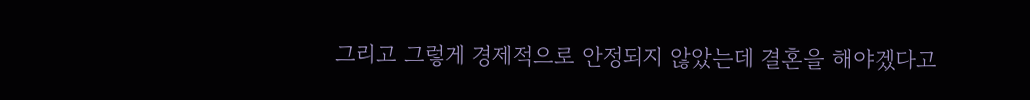그리고 그렇게 경제적으로 안정되지 않았는데 결혼을 해야겠다고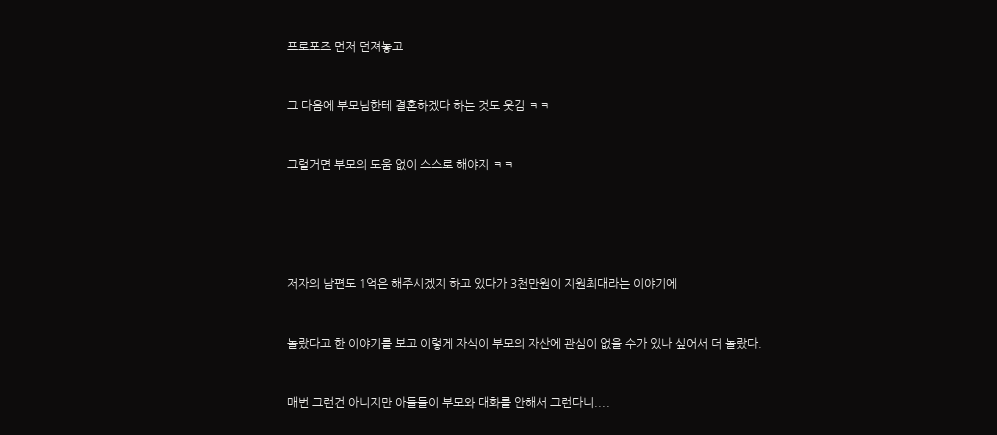프로포즈 먼저 던져놓고


그 다음에 부모님한테 결혼하겠다 하는 것도 웃김 ㅋㅋ


그럴거면 부모의 도움 없이 스스로 해야지 ㅋㅋ





저자의 남편도 1억은 해주시겠지 하고 있다가 3천만원이 지원최대라는 이야기에


놀랐다고 한 이야기를 보고 이렇게 자식이 부모의 자산에 관심이 없을 수가 있나 싶어서 더 놀랐다.


매번 그런건 아니지만 아들들이 부모와 대화를 안해서 그런다니....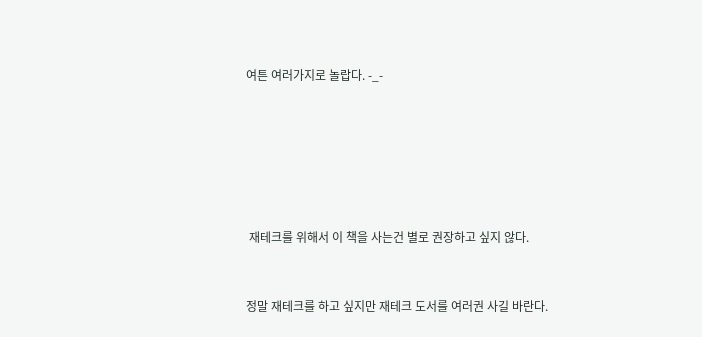여튼 여러가지로 놀랍다. -_-






 재테크를 위해서 이 책을 사는건 별로 권장하고 싶지 않다.


정말 재테크를 하고 싶지만 재테크 도서를 여러권 사길 바란다.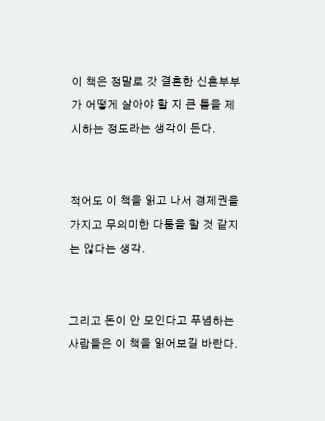이 책은 정말로 갓 결혼한 신혼부부가 어떻게 살아야 할 지 큰 틀을 제시하는 정도라는 생각이 든다.


적어도 이 책을 읽고 나서 경제권을 가지고 무의미한 다툼을 할 것 같지는 않다는 생각.


그리고 돈이 안 모인다고 푸념하는 사람들은 이 책을 읽어보길 바란다.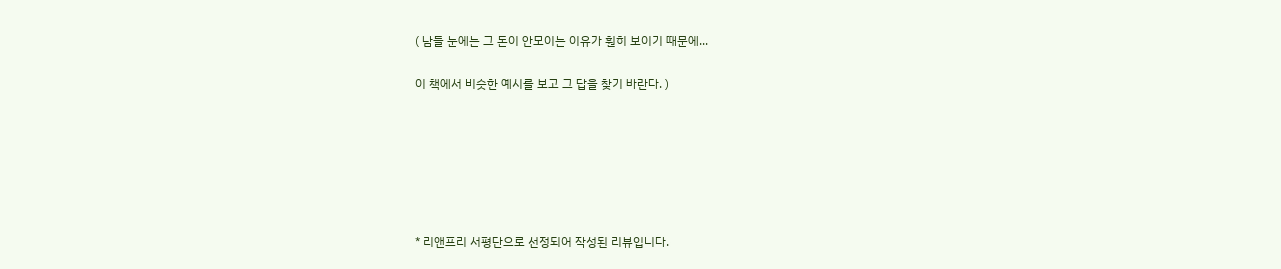( 남들 눈에는 그 돈이 안모이는 이유가 훤히 보이기 때문에...


이 책에서 비슷한 예시를 보고 그 답을 찾기 바란다. )










* 리앤프리 서평단으로 선정되어 작성된 리뷰입니다.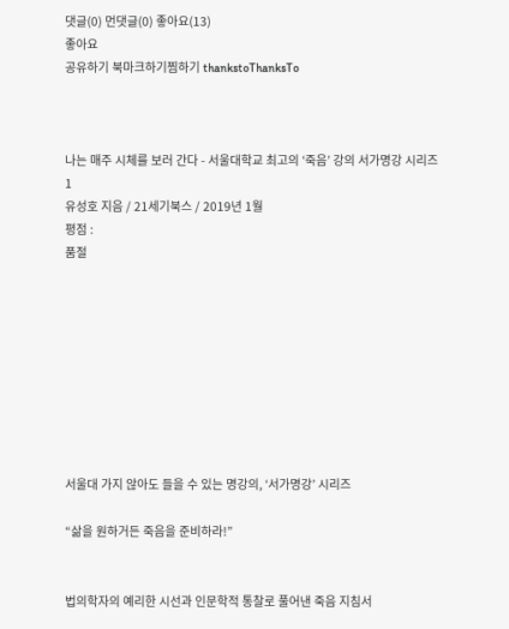댓글(0) 먼댓글(0) 좋아요(13)
좋아요
공유하기 북마크하기찜하기 thankstoThanksTo



나는 매주 시체를 보러 간다 - 서울대학교 최고의 ‘죽음’ 강의 서가명강 시리즈 1
유성호 지음 / 21세기북스 / 2019년 1월
평점 :
품절









서울대 가지 않아도 들을 수 있는 명강의, ‘서가명강’ 시리즈

“삶을 원하거든 죽음을 준비하라!”


법의학자의 예리한 시선과 인문학적 통찰로 풀어낸 죽음 지침서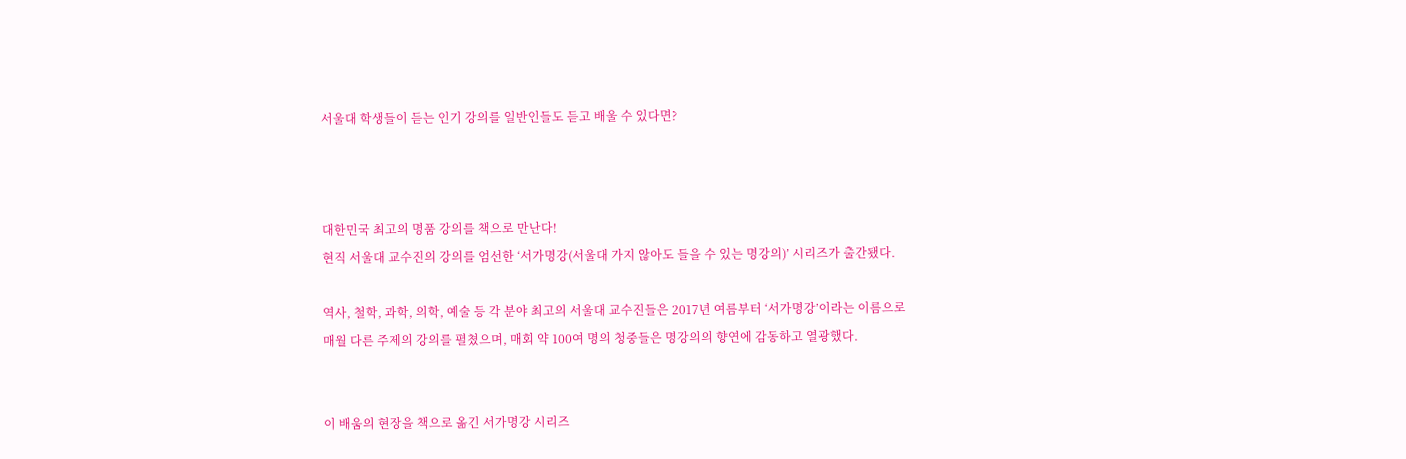서울대 학생들이 듣는 인기 강의를 일반인들도 듣고 배울 수 있다면?



대한민국 최고의 명품 강의를 책으로 만난다!
현직 서울대 교수진의 강의를 엄선한 ‘서가명강(서울대 가지 않아도 들을 수 있는 명강의)’ 시리즈가 출간됐다.

역사, 철학, 과학, 의학, 예술 등 각 분야 최고의 서울대 교수진들은 2017년 여름부터 ‘서가명강’이라는 이름으로
매월 다른 주제의 강의를 펼쳤으며, 매회 약 100여 명의 청중들은 명강의의 향연에 감동하고 열광했다.


이 배움의 현장을 책으로 옮긴 서가명강 시리즈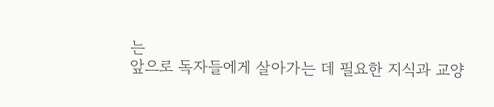는
앞으로 독자들에게 살아가는 데 필요한 지식과 교양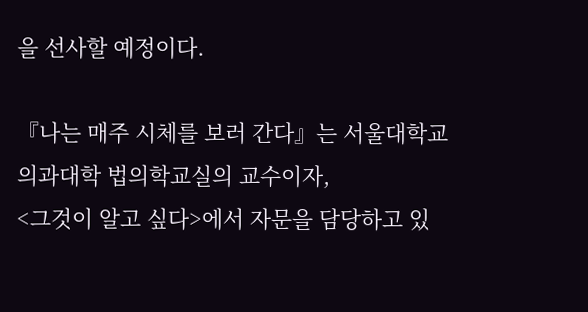을 선사할 예정이다.

『나는 매주 시체를 보러 간다』는 서울대학교 의과대학 법의학교실의 교수이자,
<그것이 알고 싶다>에서 자문을 담당하고 있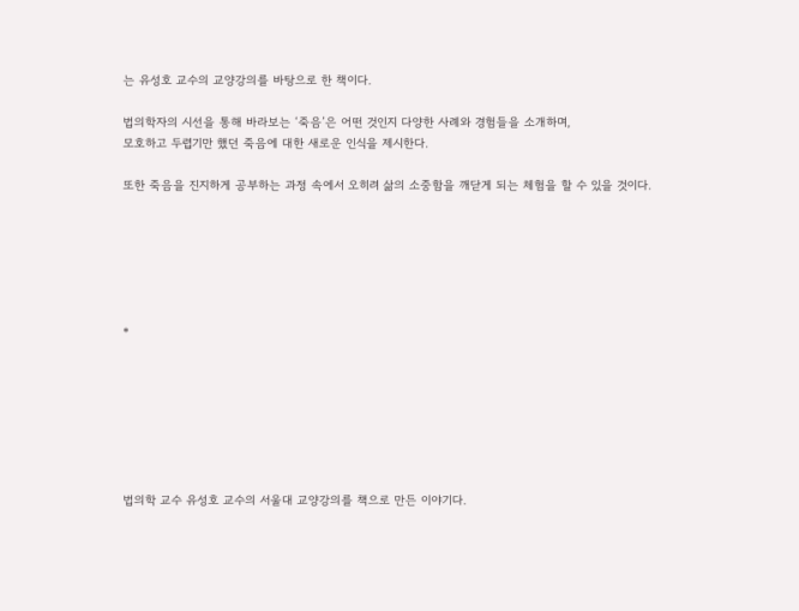는 유성호 교수의 교양강의를 바탕으로 한 책이다.

법의학자의 시선을 통해 바라보는 ‘죽음’은 어떤 것인지 다양한 사례와 경험들을 소개하며,
모호하고 두렵기만 했던 죽음에 대한 새로운 인식을 제시한다.

또한 죽음을 진지하게 공부하는 과정 속에서 오히려 삶의 소중함을 깨닫게 되는 체험을 할 수 있을 것이다.






*







법의학 교수 유성호 교수의 서울대 교양강의를 책으로 만든 이야기다.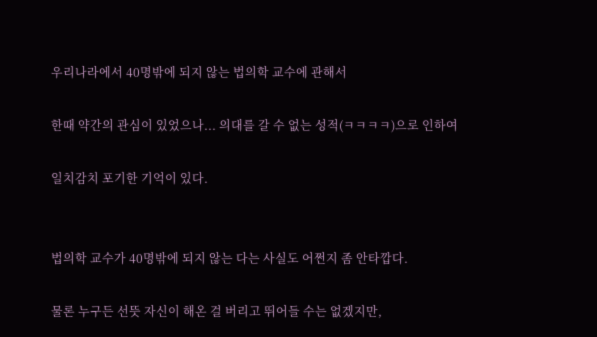우리나라에서 40명밖에 되지 않는 법의학 교수에 관해서

한때 약간의 관심이 있었으나... 의대를 갈 수 없는 성적(ㅋㅋㅋㅋ)으로 인하여

일치감치 포기한 기억이 있다.


법의학 교수가 40명밖에 되지 않는 다는 사실도 어쩐지 좀 안타깝다.

물론 누구든 선뜻 자신이 해온 걸 버리고 뛰어들 수는 없겠지만,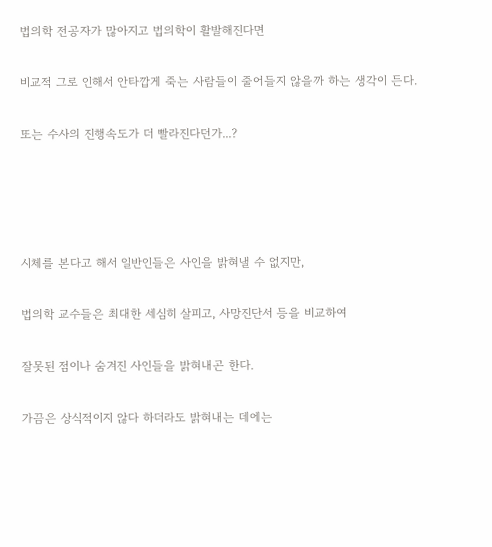법의학 전공자가 많아지고 법의학이 활발해진다면

비교적 그로 인해서 안타깝게 죽는 사람들이 줄어들지 않을까 하는 생각이 든다.

또는 수사의 진행속도가 더 빨라진다던가...?




시체를 본다고 해서 일반인들은 사인을 밝혀낼 수 없지만,

법의학 교수들은 최대한 세심히 살피고, 사망진단서 등을 비교하여

잘못된 점이나 숨겨진 사인들을 밝혀내곤 한다.

가끔은 상식적이지 않다 하더라도 밝혀내는 데에는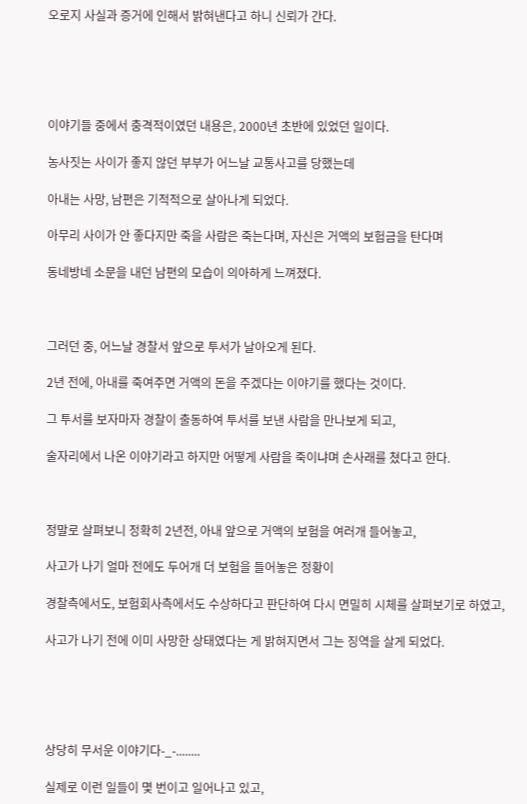오로지 사실과 증거에 인해서 밝혀낸다고 하니 신뢰가 간다.





이야기들 중에서 충격적이였던 내용은, 2000년 초반에 있었던 일이다.

농사짓는 사이가 좋지 않던 부부가 어느날 교통사고를 당했는데

아내는 사망, 남편은 기적적으로 살아나게 되었다.

아무리 사이가 안 좋다지만 죽을 사람은 죽는다며, 자신은 거액의 보험금을 탄다며

동네방네 소문을 내던 남편의 모습이 의아하게 느껴졌다.



그러던 중, 어느날 경찰서 앞으로 투서가 날아오게 된다.

2년 전에, 아내를 죽여주면 거액의 돈을 주겠다는 이야기를 했다는 것이다.

그 투서를 보자마자 경찰이 출동하여 투서를 보낸 사람을 만나보게 되고,

술자리에서 나온 이야기라고 하지만 어떻게 사람을 죽이냐며 손사래를 쳤다고 한다.



정말로 살펴보니 정확히 2년전, 아내 앞으로 거액의 보험을 여러개 들어놓고,

사고가 나기 얼마 전에도 두어개 더 보험을 들어놓은 정황이

경찰측에서도, 보험회사측에서도 수상하다고 판단하여 다시 면밀히 시체를 살펴보기로 하였고,

사고가 나기 전에 이미 사망한 상태였다는 게 밝혀지면서 그는 징역을 살게 되었다.





상당히 무서운 이야기다-_-........

실제로 이런 일들이 몇 번이고 일어나고 있고,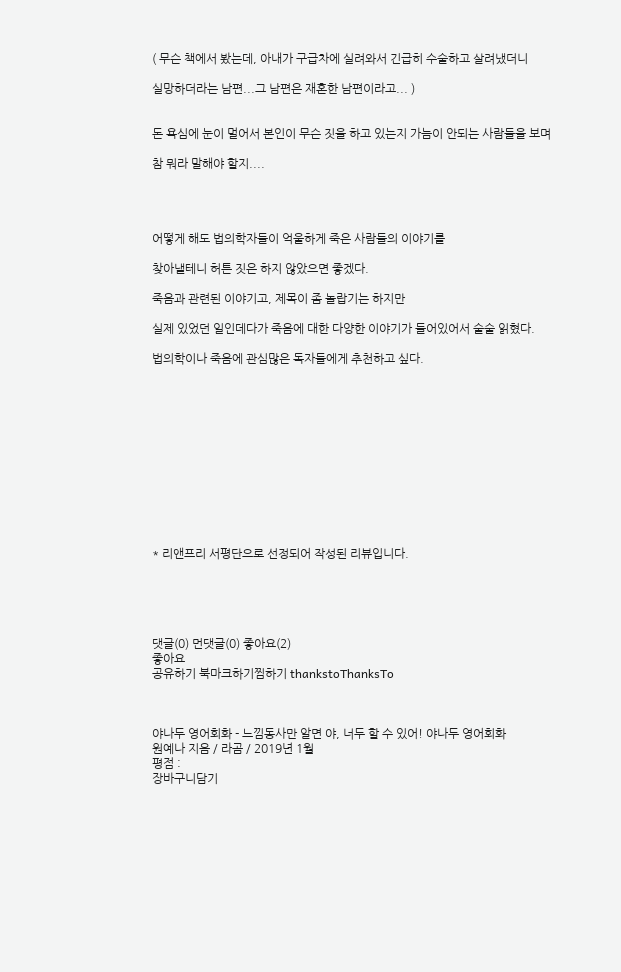( 무슨 책에서 봤는데, 아내가 구급차에 실려와서 긴급히 수술하고 살려냈더니

실망하더라는 남편...그 남편은 재혼한 남편이라고... )


돈 욕심에 눈이 멀어서 본인이 무슨 짓을 하고 있는지 가늠이 안되는 사람들을 보며

참 뭐라 말해야 할지....




어떻게 해도 법의학자들이 억울하게 죽은 사람들의 이야기를

찾아낼테니 허튼 짓은 하지 않았으면 좋겠다.

죽음과 관련된 이야기고, 제목이 좀 놀랍기는 하지만

실제 있었던 일인데다가 죽음에 대한 다양한 이야기가 들어있어서 술술 읽혔다.

법의학이나 죽음에 관심많은 독자들에게 추천하고 싶다.












* 리앤프리 서평단으로 선정되어 작성된 리뷰입니다.





댓글(0) 먼댓글(0) 좋아요(2)
좋아요
공유하기 북마크하기찜하기 thankstoThanksTo



야나두 영어회화 - 느낌동사만 알면 야, 너두 할 수 있어! 야나두 영어회화
원예나 지음 / 라곰 / 2019년 1월
평점 :
장바구니담기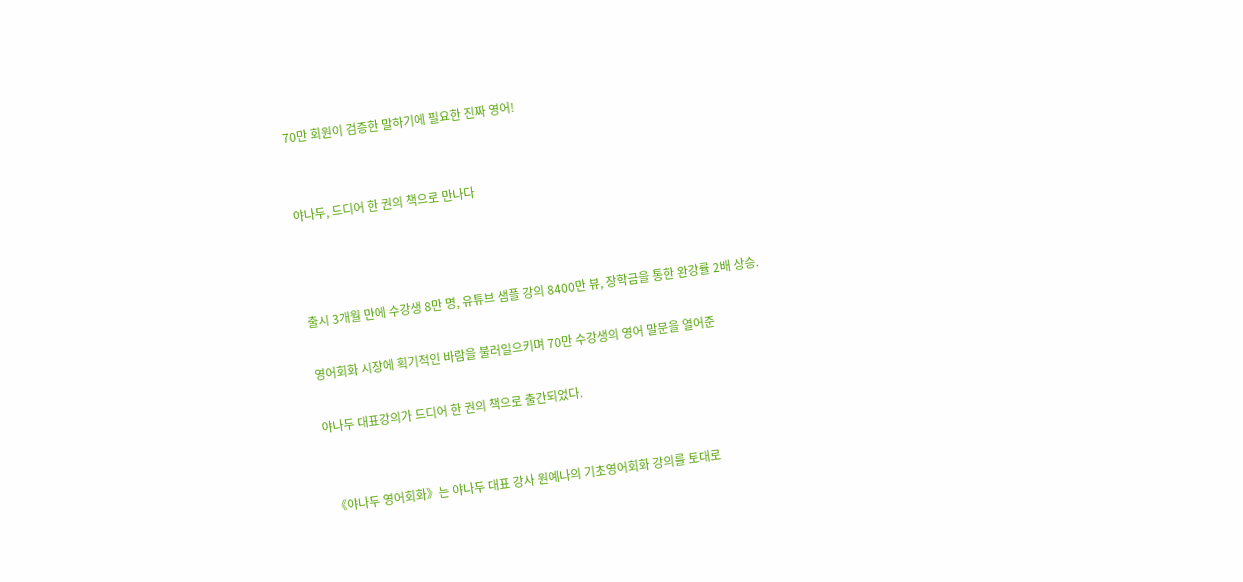70만 회원이 검증한 말하기에 필요한 진짜 영어!


야나두, 드디어 한 권의 책으로 만나다



출시 3개월 만에 수강생 8만 명, 유튜브 샘플 강의 8400만 뷰, 장학금을 통한 완강률 2배 상승.

영어회화 시장에 획기적인 바람을 불러일으키며 70만 수강생의 영어 말문을 열어준

야나두 대표강의가 드디어 한 권의 책으로 출간되었다.


 《야나두 영어회화》는 야나두 대표 강사 원예나의 기초영어회화 강의를 토대로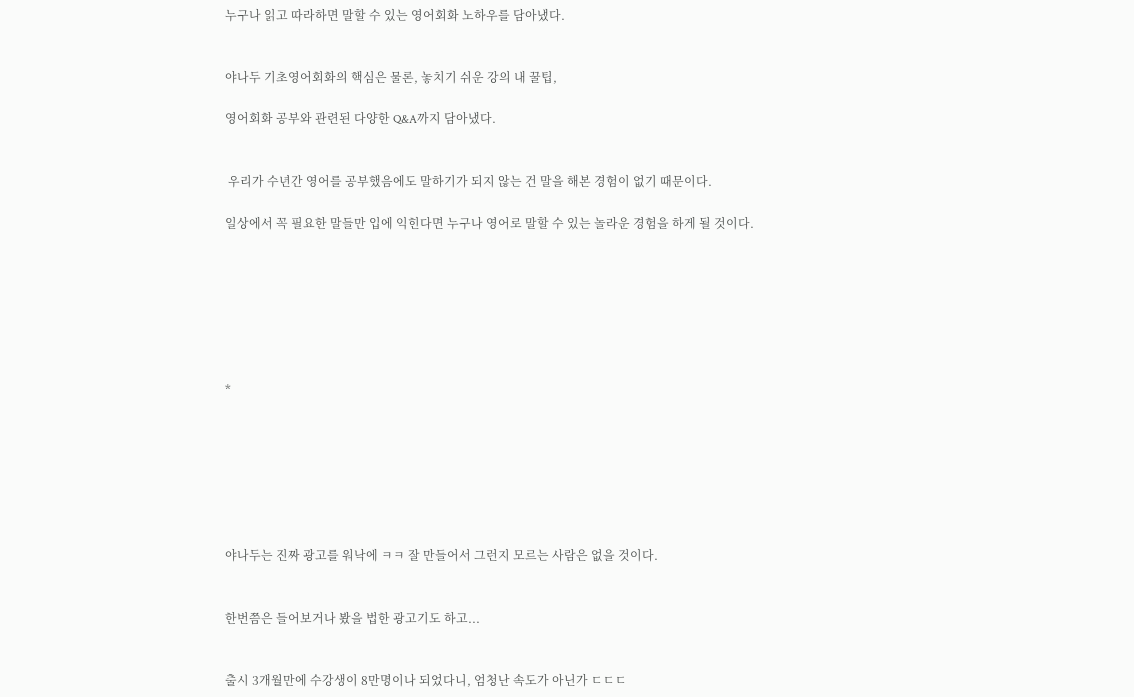누구나 읽고 따라하면 말할 수 있는 영어회화 노하우를 담아냈다.


야나두 기초영어회화의 핵심은 물론, 놓치기 쉬운 강의 내 꿀팁,

영어회화 공부와 관련된 다양한 Q&A까지 담아냈다.


 우리가 수년간 영어를 공부했음에도 말하기가 되지 않는 건 말을 해본 경험이 없기 때문이다.

일상에서 꼭 필요한 말들만 입에 익힌다면 누구나 영어로 말할 수 있는 놀라운 경험을 하게 될 것이다.







*







야나두는 진짜 광고를 워낙에 ㅋㅋ 잘 만들어서 그런지 모르는 사람은 없을 것이다.


한번쯤은 들어보거나 봤을 법한 광고기도 하고...


출시 3개월만에 수강생이 8만명이나 되었다니, 엄청난 속도가 아닌가 ㄷㄷㄷ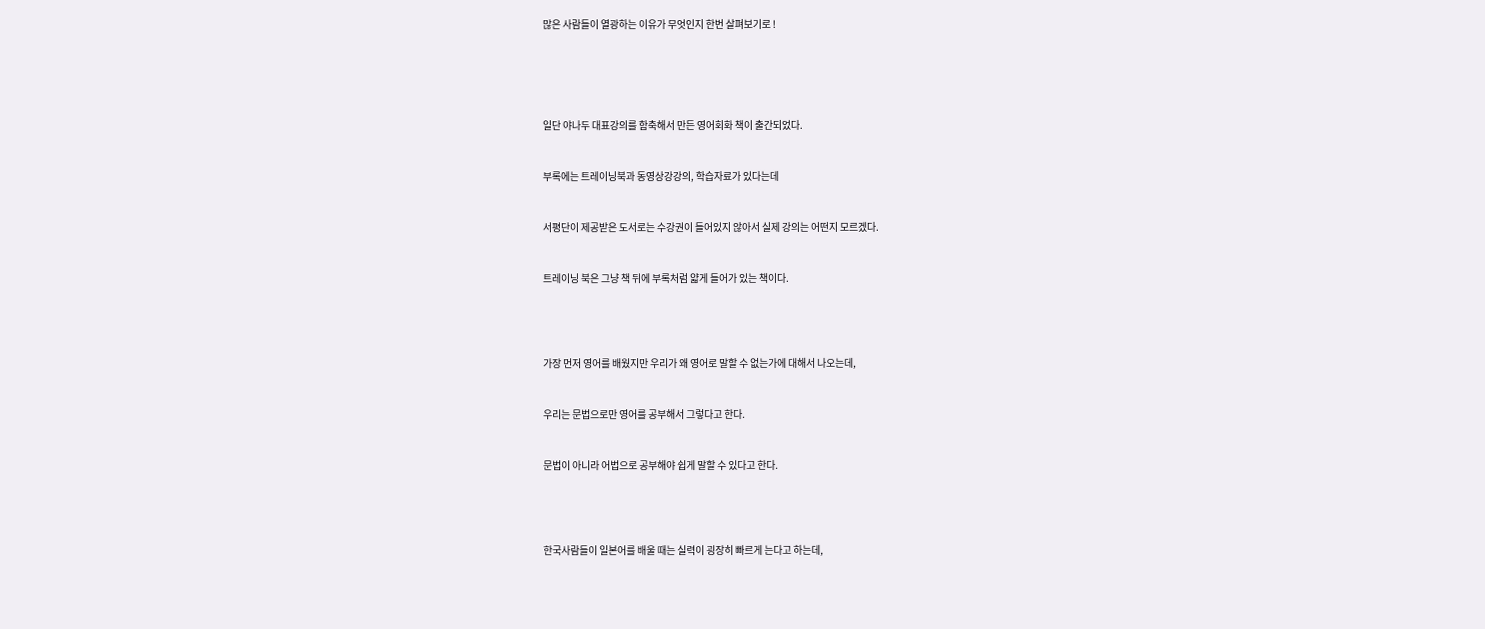많은 사람들이 열광하는 이유가 무엇인지 한번 살펴보기로 !





일단 야나두 대표강의를 함축해서 만든 영어회화 책이 출간되었다.


부록에는 트레이닝북과 동영상강강의, 학습자료가 있다는데


서평단이 제공받은 도서로는 수강권이 들어있지 않아서 실제 강의는 어떤지 모르겠다.


트레이닝 북은 그냥 책 뒤에 부록처럼 얇게 들어가 있는 책이다.




가장 먼저 영어를 배웠지만 우리가 왜 영어로 말할 수 없는가에 대해서 나오는데,


우리는 문법으로만 영어를 공부해서 그렇다고 한다.


문법이 아니라 어법으로 공부해야 쉽게 말할 수 있다고 한다.




한국사람들이 일본어를 배울 때는 실력이 굉장히 빠르게 는다고 하는데,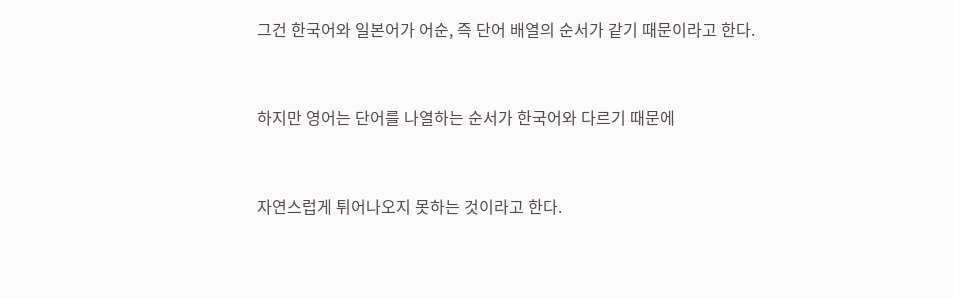그건 한국어와 일본어가 어순, 즉 단어 배열의 순서가 같기 때문이라고 한다.


하지만 영어는 단어를 나열하는 순서가 한국어와 다르기 때문에


자연스럽게 튀어나오지 못하는 것이라고 한다.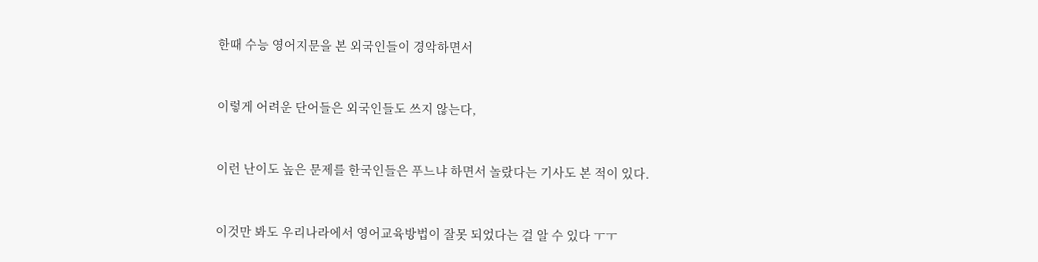한때 수능 영어지문을 본 외국인들이 경악하면서


이렇게 어려운 단어들은 외국인들도 쓰지 않는다,


이런 난이도 높은 문제를 한국인들은 푸느냐 하면서 놀랐다는 기사도 본 적이 있다.


이것만 봐도 우리나라에서 영어교육방법이 잘못 되었다는 걸 알 수 있다 ㅜㅜ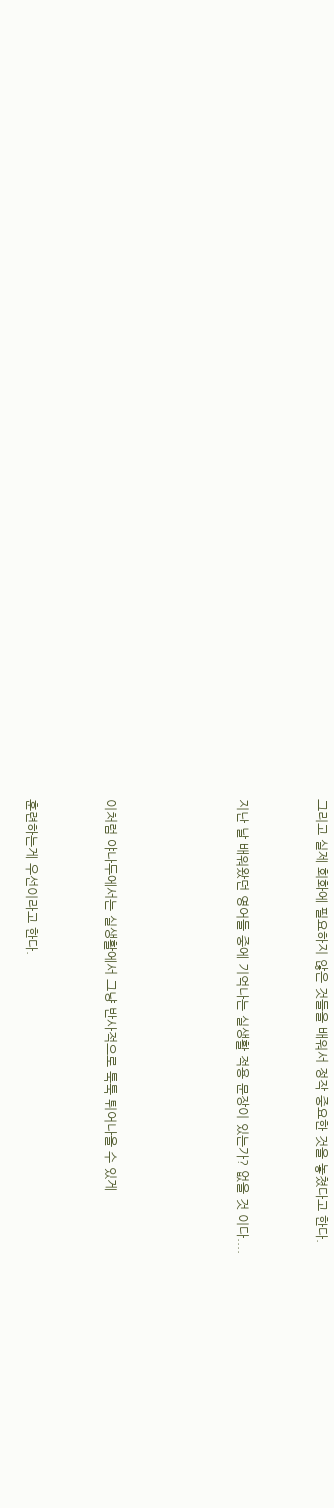그리고 실제 회화에 필요하지 않은 것들을 배워서 정작 중요한 것을 놓쳤다고 한다.


지난 날 배워왔던 영어들 중에 기억나는 실생활 적용 문장이 있는가? 없을 것 이다....




이처럼 야나두에서는 실생활에서 그냥 반사적으로 툭툭 튀어나올 수 있게


훈련하는게 우선이라고 한다.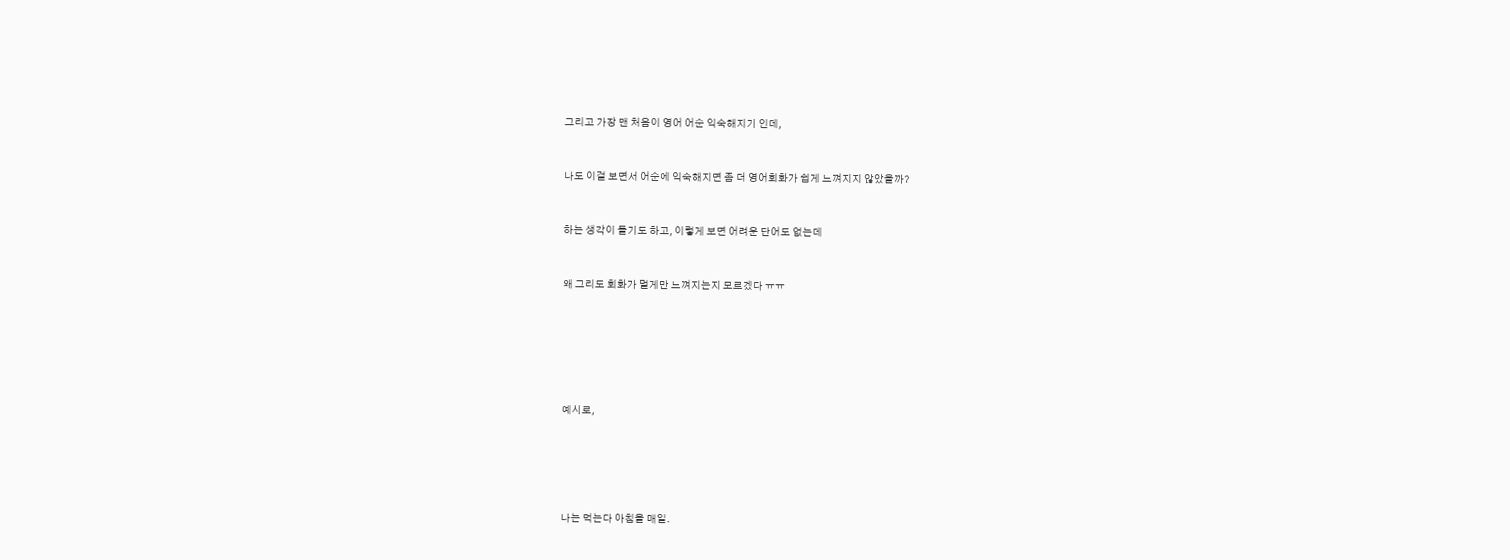그리고 가장 맨 처음이 영어 어순 익숙해지기 인데,


나도 이걸 보면서 어순에 익숙해지면 좀 더 영어회화가 쉽게 느껴지지 않았을까?


하는 생각이 들기도 하고, 이렇게 보면 어려운 단어도 없는데


왜 그리도 회화가 멀게만 느껴지는지 모르겠다 ㅠㅠ






예시로,





나는 먹는다 아침을 매일.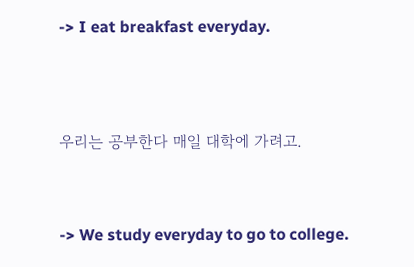-> I eat breakfast everyday.




우리는 공부한다 매일 대학에 가려고.



-> We study everyday to go to college.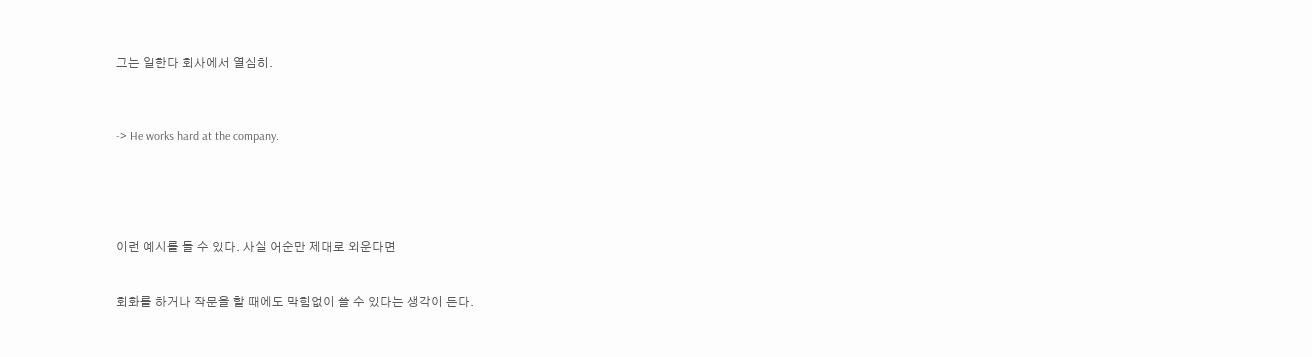그는 일한다 회사에서 열심히.



-> He works hard at the company.





이런 예시를 들 수 있다. 사실 어순만 제대로 외운다면


회화를 하거나 작문을 할 때에도 막힘없이 쓸 수 있다는 생각이 든다.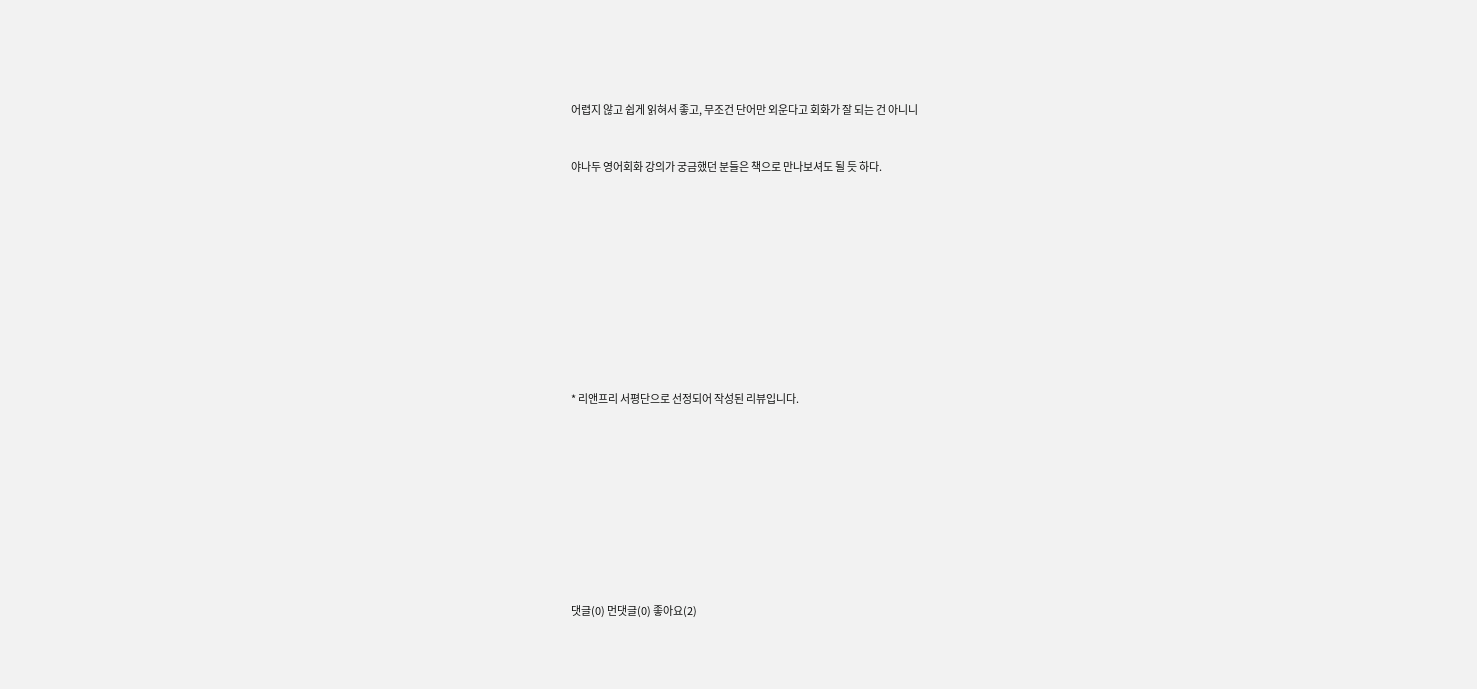어렵지 않고 쉽게 읽혀서 좋고, 무조건 단어만 외운다고 회화가 잘 되는 건 아니니


야나두 영어회화 강의가 궁금했던 분들은 책으로 만나보셔도 될 듯 하다.











* 리앤프리 서평단으로 선정되어 작성된 리뷰입니다.










댓글(0) 먼댓글(0) 좋아요(2)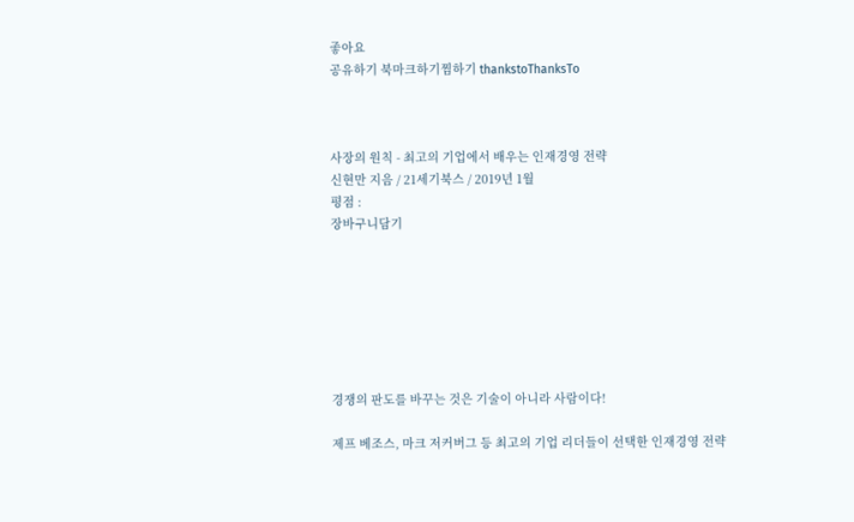좋아요
공유하기 북마크하기찜하기 thankstoThanksTo



사장의 원칙 - 최고의 기업에서 배우는 인재경영 전략
신현만 지음 / 21세기북스 / 2019년 1월
평점 :
장바구니담기







경쟁의 판도를 바꾸는 것은 기술이 아니라 사람이다!

제프 베조스, 마크 저커버그 등 최고의 기업 리더들이 선택한 인재경영 전략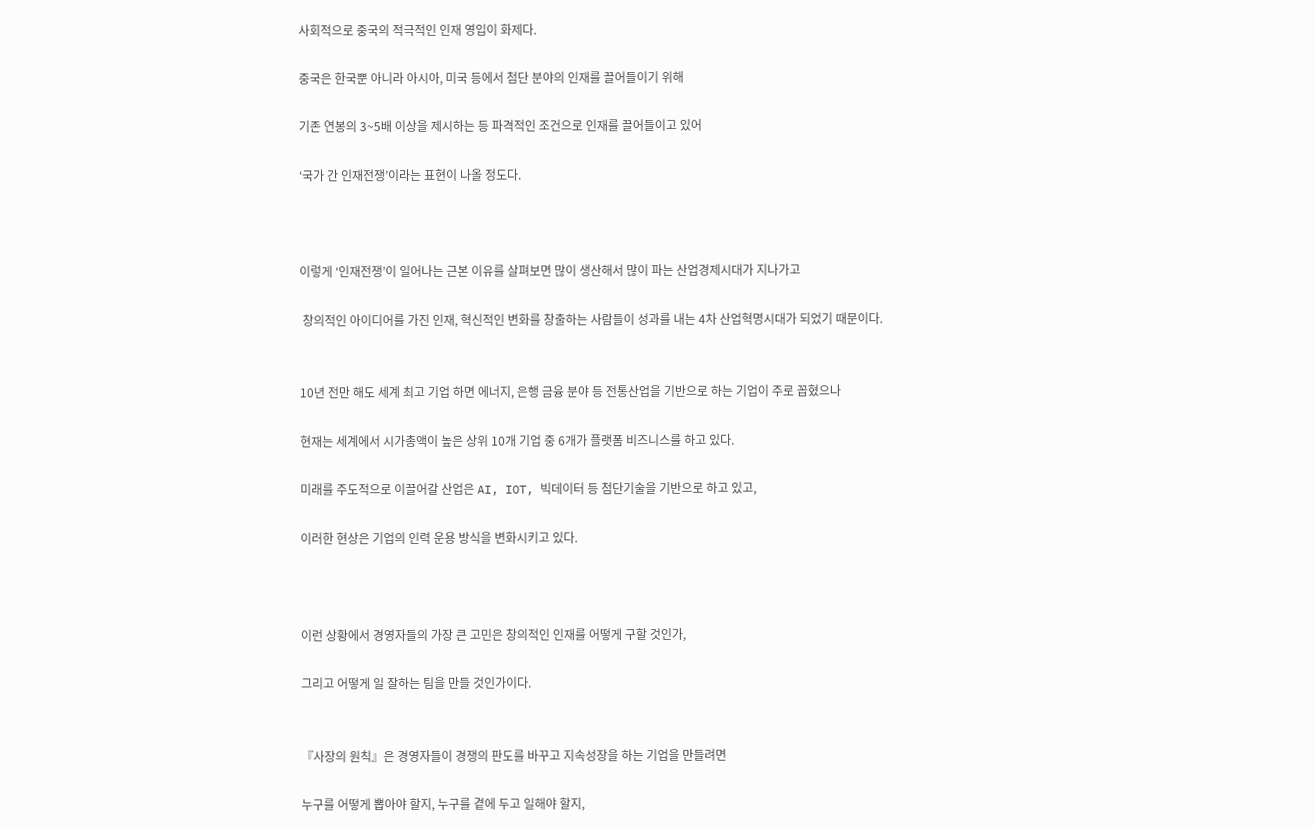사회적으로 중국의 적극적인 인재 영입이 화제다.

중국은 한국뿐 아니라 아시아, 미국 등에서 첨단 분야의 인재를 끌어들이기 위해

기존 연봉의 3~5배 이상을 제시하는 등 파격적인 조건으로 인재를 끌어들이고 있어

‘국가 간 인재전쟁’이라는 표현이 나올 정도다.



이렇게 ‘인재전쟁’이 일어나는 근본 이유를 살펴보면 많이 생산해서 많이 파는 산업경제시대가 지나가고

 창의적인 아이디어를 가진 인재, 혁신적인 변화를 창출하는 사람들이 성과를 내는 4차 산업혁명시대가 되었기 때문이다.


10년 전만 해도 세계 최고 기업 하면 에너지, 은행 금융 분야 등 전통산업을 기반으로 하는 기업이 주로 꼽혔으나

현재는 세계에서 시가총액이 높은 상위 10개 기업 중 6개가 플랫폼 비즈니스를 하고 있다.

미래를 주도적으로 이끌어갈 산업은 AI, IOT, 빅데이터 등 첨단기술을 기반으로 하고 있고,

이러한 현상은 기업의 인력 운용 방식을 변화시키고 있다.



이런 상황에서 경영자들의 가장 큰 고민은 창의적인 인재를 어떻게 구할 것인가,

그리고 어떻게 일 잘하는 팀을 만들 것인가이다.


『사장의 원칙』은 경영자들이 경쟁의 판도를 바꾸고 지속성장을 하는 기업을 만들려면

누구를 어떻게 뽑아야 할지, 누구를 곁에 두고 일해야 할지,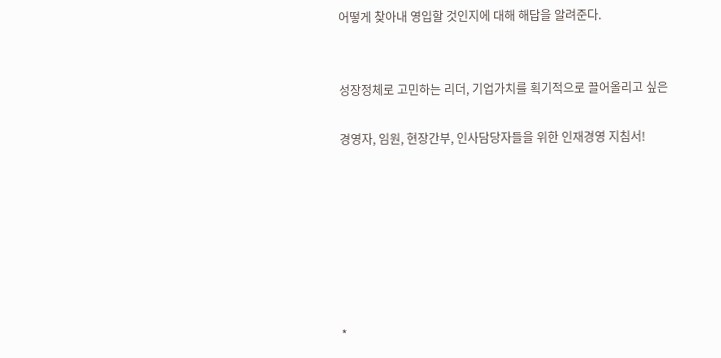어떻게 찾아내 영입할 것인지에 대해 해답을 알려준다.


성장정체로 고민하는 리더, 기업가치를 획기적으로 끌어올리고 싶은

경영자, 임원, 현장간부, 인사담당자들을 위한 인재경영 지침서!







*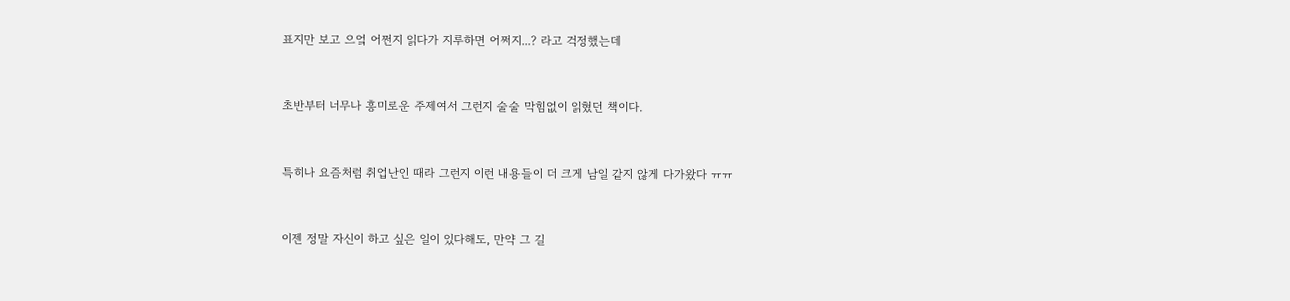표지만 보고 으엌 어쩐지 읽다가 지루하면 어쩌지...? 라고 걱정했는데


초반부터 너무나 흥미로운 주제여서 그런지 술술 막힘없이 읽혔던 책이다.


특히나 요즘처럼 취업난인 때라 그런지 이런 내용들이 더 크게 남일 같지 않게 다가왔다 ㅠㅠ


이젠 정말 자신이 하고 싶은 일이 있다해도, 만약 그 길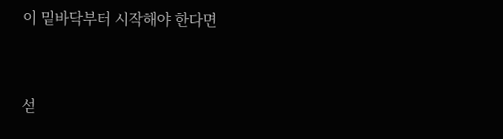이 밑바닥부터 시작해야 한다면


섣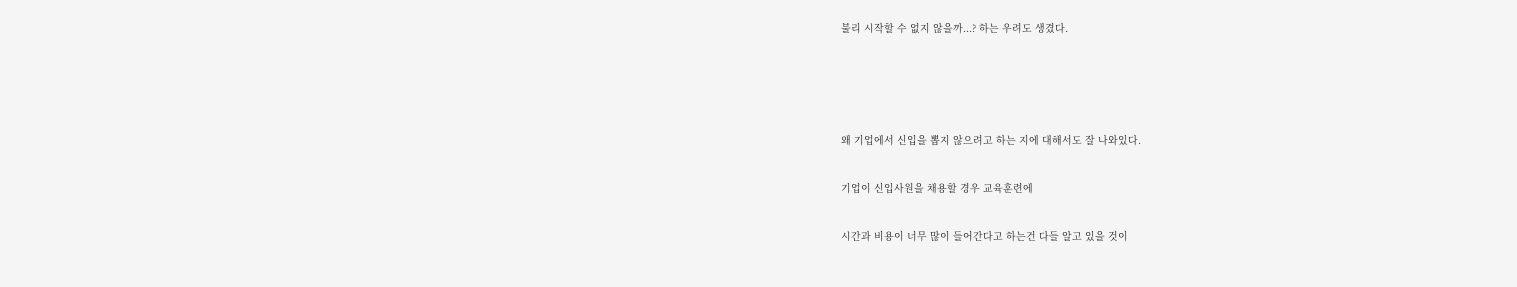불리 시작할 수 없지 않을까...? 하는 우려도 생겼다.






왜 기업에서 신입을 뽑지 않으려고 하는 지에 대해서도 잘 나와있다.


기업이 신입사원을 채용할 경우 교육훈련에


시간과 비용이 너무 많이 들어간다고 하는건 다들 알고 있을 것이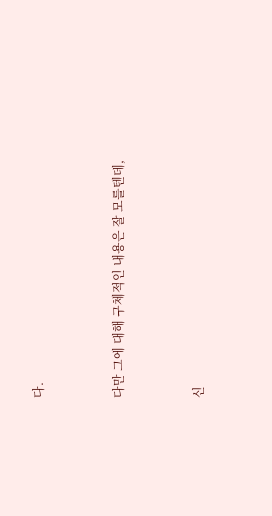다.


다만 그에 대해 구체적인 내용은 잘 모를텐데,


신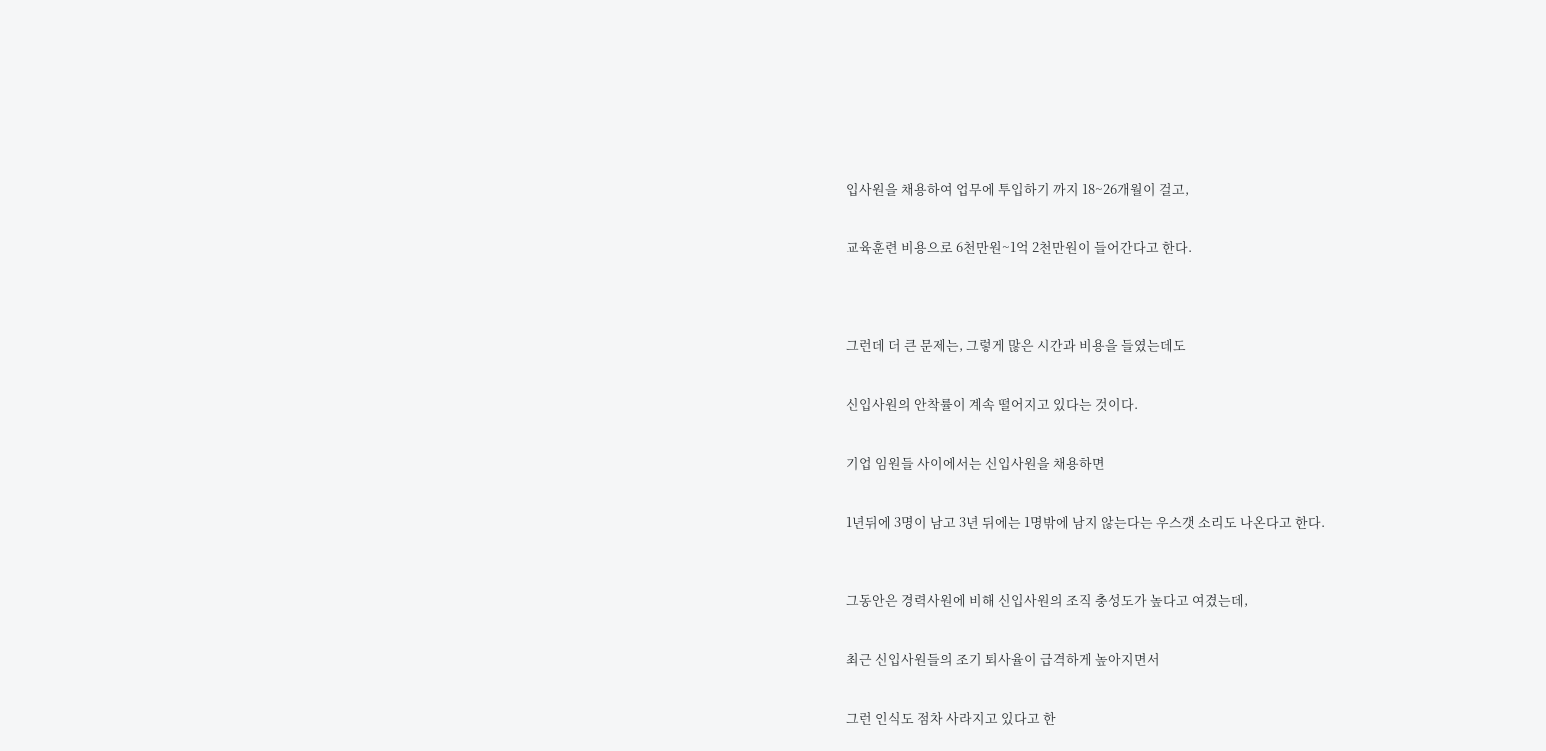입사원을 채용하여 업무에 투입하기 까지 18~26개월이 걸고,


교육훈련 비용으로 6천만원~1억 2천만원이 들어간다고 한다.




그런데 더 큰 문제는, 그렇게 많은 시간과 비용을 들였는데도


신입사원의 안착률이 계속 떨어지고 있다는 것이다.


기업 임원들 사이에서는 신입사원을 채용하면


1년뒤에 3명이 남고 3년 뒤에는 1명밖에 남지 않는다는 우스갯 소리도 나온다고 한다.



그동안은 경력사원에 비해 신입사원의 조직 충성도가 높다고 여겼는데,


최근 신입사원들의 조기 퇴사율이 급격하게 높아지면서


그런 인식도 점차 사라지고 있다고 한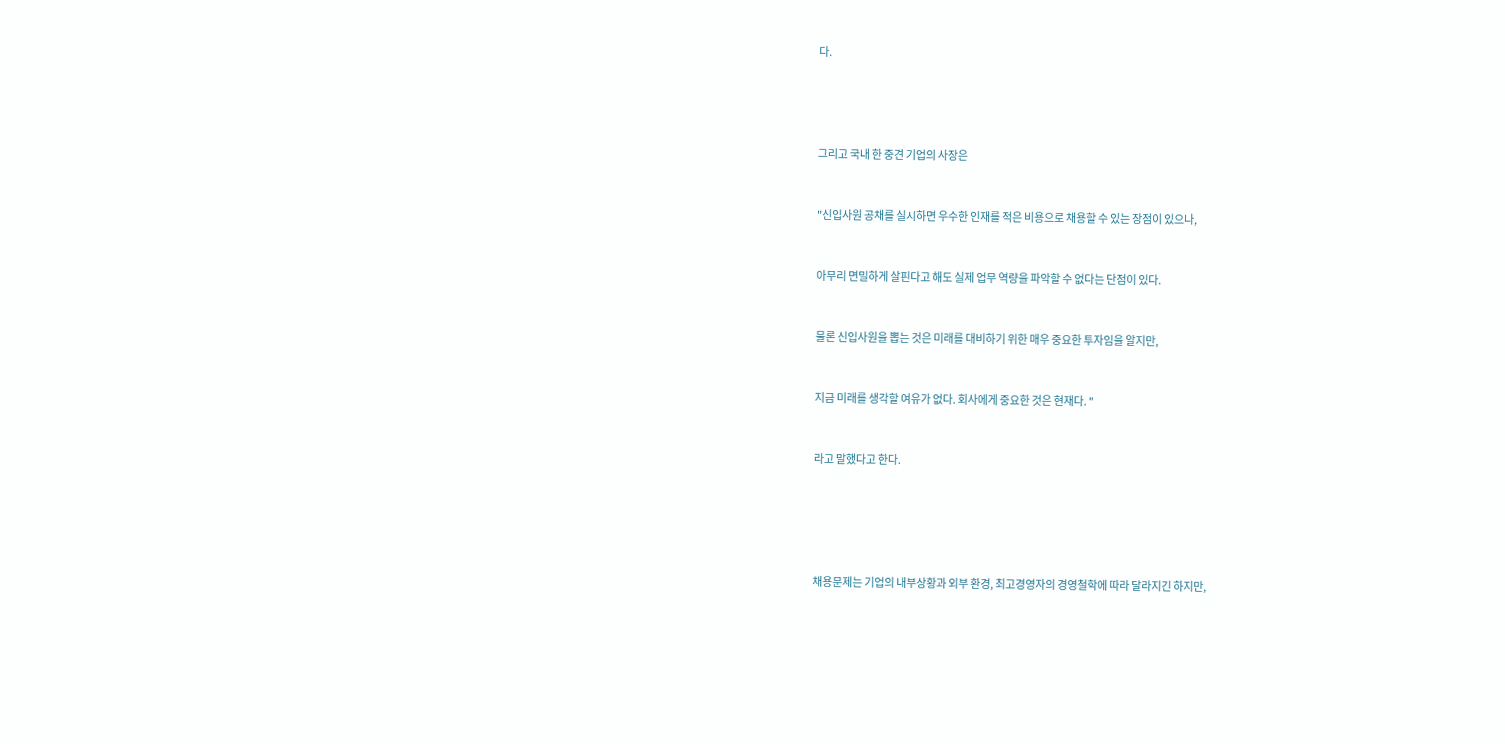다.




그리고 국내 한 중견 기업의 사장은


"신입사원 공채를 실시하면 우수한 인재를 적은 비용으로 채용할 수 있는 장점이 있으나,


아무리 면밀하게 살핀다고 해도 실제 업무 역량을 파악할 수 없다는 단점이 있다.


물론 신입사원을 뽑는 것은 미래를 대비하기 위한 매우 중요한 투자임을 알지만,


지금 미래를 생각할 여유가 없다. 회사에게 중요한 것은 현재다. "


라고 말했다고 한다.





채용문제는 기업의 내부상황과 외부 환경, 최고경영자의 경영철학에 따라 달라지긴 하지만,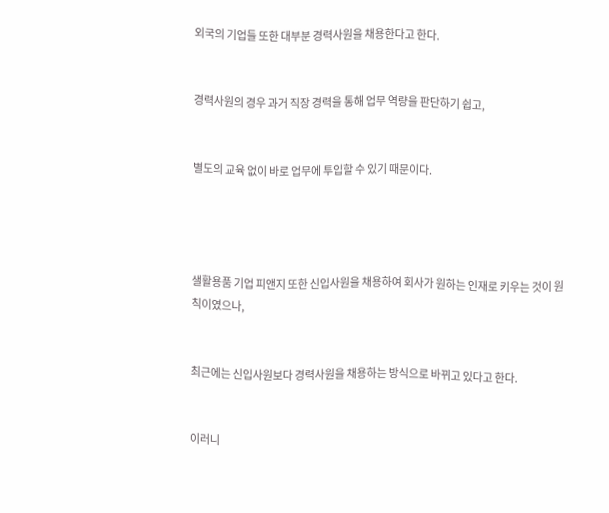외국의 기업들 또한 대부분 경력사원을 채용한다고 한다.


경력사원의 경우 과거 직장 경력을 통해 업무 역량을 판단하기 쉽고,


별도의 교육 없이 바로 업무에 투입할 수 있기 때문이다.




샐활용품 기업 피앤지 또한 신입사원을 채용하여 회사가 원하는 인재로 키우는 것이 원칙이였으나,


최근에는 신입사원보다 경력사원을 채용하는 방식으로 바뀌고 있다고 한다.


이러니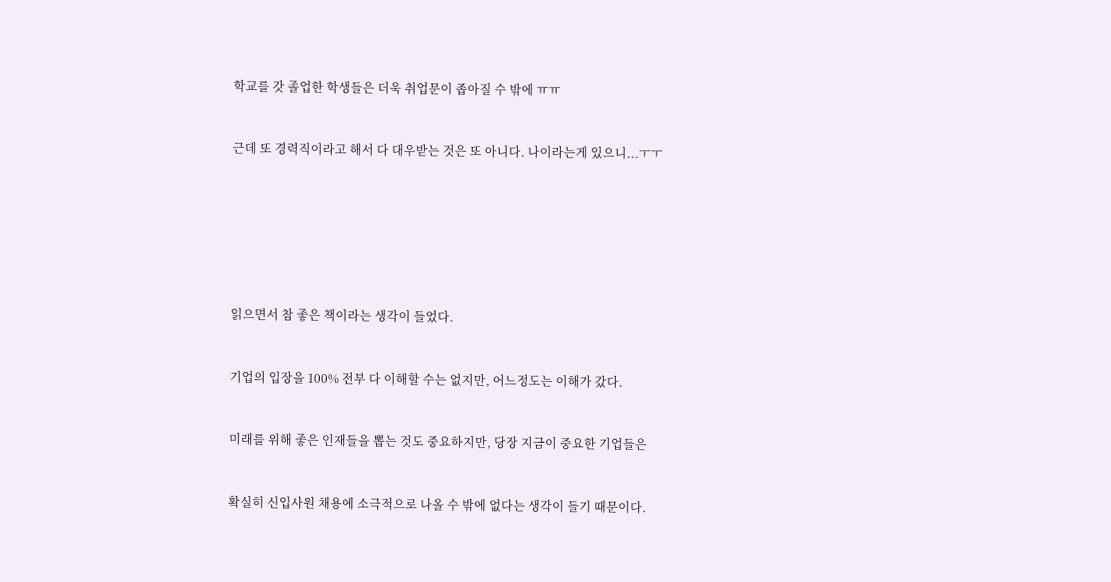학교를 갓 졸업한 학생들은 더욱 취업문이 좁아질 수 밖에 ㅠㅠ


근데 또 경력직이라고 해서 다 대우받는 것은 또 아니다. 나이라는게 있으니...ㅜㅜ







읽으면서 참 좋은 책이라는 생각이 들었다.


기업의 입장을 100% 전부 다 이해할 수는 없지만, 어느정도는 이해가 갔다.


미래를 위해 좋은 인재들을 뽑는 것도 중요하지만, 당장 지금이 중요한 기업들은


확실히 신입사원 채용에 소극적으로 나올 수 밖에 없다는 생각이 들기 때문이다.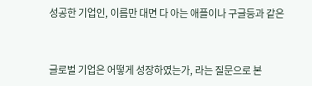성공한 기업인, 이름만 대면 다 아는 애플이나 구글등과 같은


글로벌 기업은 어떻게 성장하였는가, 라는 질문으로 본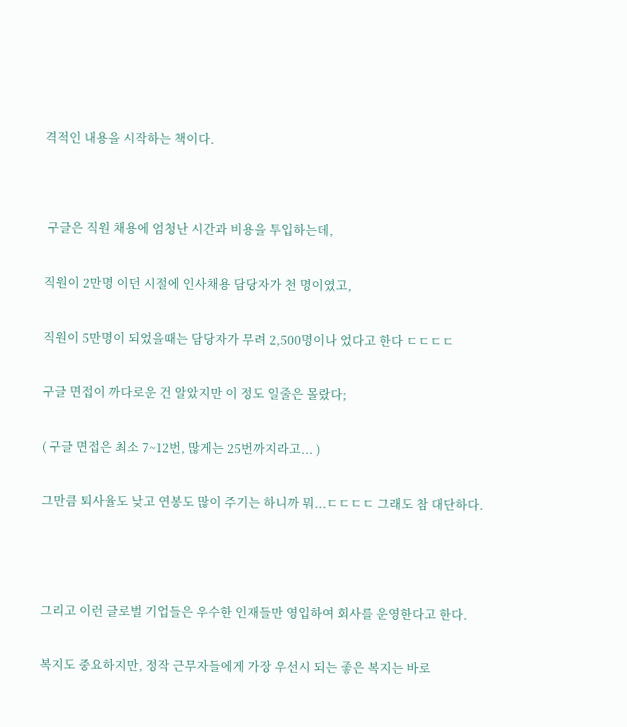격적인 내용을 시작하는 책이다.




 구글은 직원 채용에 엄청난 시간과 비용을 투입하는데,


직원이 2만명 이던 시절에 인사채용 담당자가 천 명이였고,


직원이 5만명이 되었을때는 담당자가 무려 2,500명이나 었다고 한다 ㄷㄷㄷㄷ


구글 면접이 까다로운 건 알았지만 이 정도 일줄은 몰랐다;


( 구글 면접은 최소 7~12번, 많게는 25번까지라고... )


그만큼 퇴사율도 낮고 연봉도 많이 주기는 하니까 뭐...ㄷㄷㄷㄷ 그래도 참 대단하다.





그리고 이런 글로벌 기업들은 우수한 인재들만 영입하여 회사를 운영한다고 한다.


복지도 중요하지만, 정작 근무자들에게 가장 우선시 되는 좋은 복지는 바로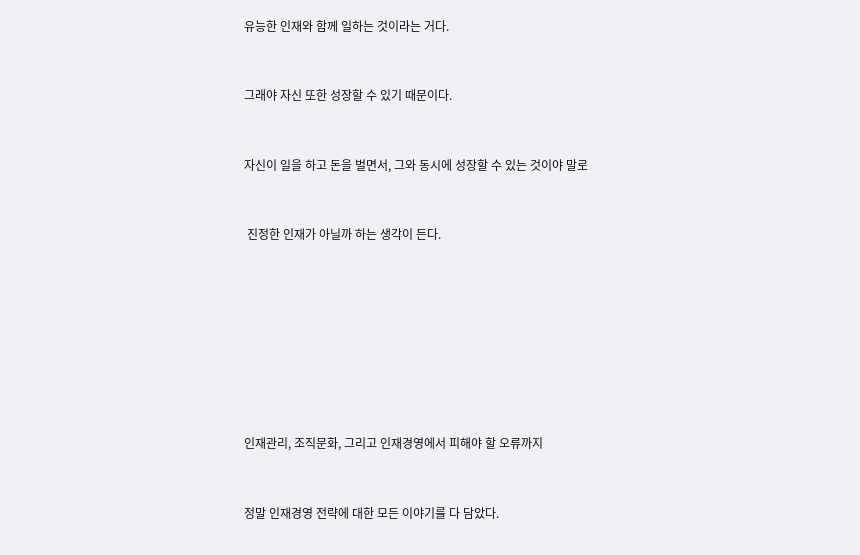유능한 인재와 함께 일하는 것이라는 거다.


그래야 자신 또한 성장할 수 있기 때문이다.


자신이 일을 하고 돈을 벌면서, 그와 동시에 성장할 수 있는 것이야 말로


 진정한 인재가 아닐까 하는 생각이 든다.








인재관리, 조직문화, 그리고 인재경영에서 피해야 할 오류까지


정말 인재경영 전략에 대한 모든 이야기를 다 담았다.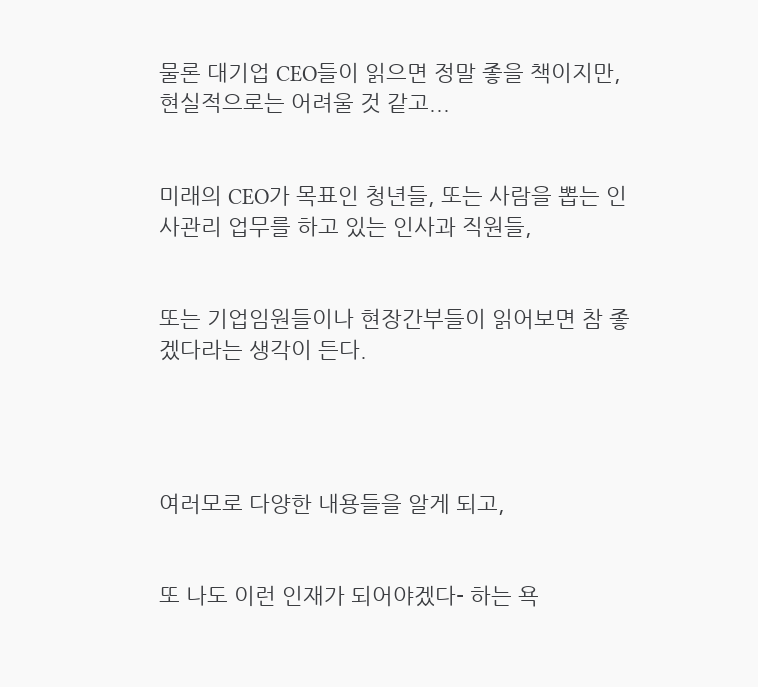물론 대기업 CEO들이 읽으면 정말 좋을 책이지만, 현실적으로는 어려울 것 같고...


미래의 CEO가 목표인 청년들, 또는 사람을 뽑는 인사관리 업무를 하고 있는 인사과 직원들,


또는 기업임원들이나 현장간부들이 읽어보면 참 좋겠다라는 생각이 든다.




여러모로 다양한 내용들을 알게 되고,


또 나도 이런 인재가 되어야겠다- 하는 욕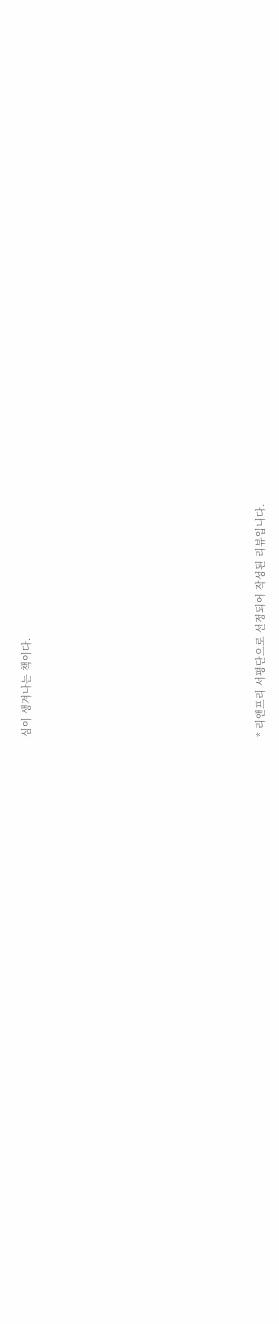심이 생겨나는 책이다.












* 리앤프리 서평단으로 선정되어 작성된 리뷰입니다.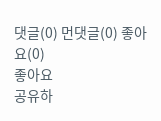댓글(0) 먼댓글(0) 좋아요(0)
좋아요
공유하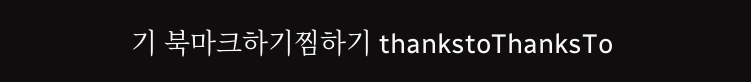기 북마크하기찜하기 thankstoThanksTo